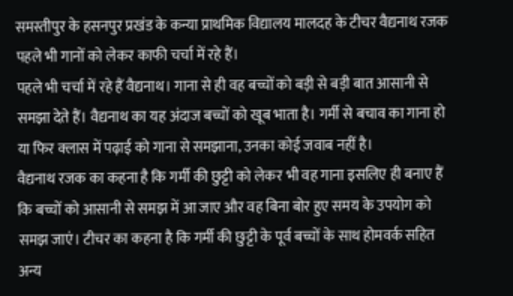समस्तीपुर के हसनपुर प्रखंड के कन्या प्राथमिक विद्यालय मालदह के टीचर वैद्यनाथ रजक पहले भी गानों को लेकर काफी चर्चा में रहे हैं।
पहले भी चर्चा में रहे हैं वैद्यनाथ। गाना से ही वह बच्चों को बड़ी से बड़ी बात आसानी से समझा देते हैं। वैद्यनाथ का यह अंदाज बच्चों को खूब भाता है। गर्मी से बचाव का गाना हो या फिर क्लास में पढ़ाई को गाना से समझाना, उनका कोई जवाब नहीं है।
वैद्यनाथ रजक का कहना है कि गर्मी की छुट्टी को लेकर भी वह गाना इसलिए ही बनाए हैं कि बच्चों को आसानी से समझ में आ जाए और वह बिना बोर हुए समय के उपयोग को समझ जाएं। टीचर का कहना है कि गर्मी की छुट्टी के पूर्व बच्चों के साथ होमवर्क सहित अन्य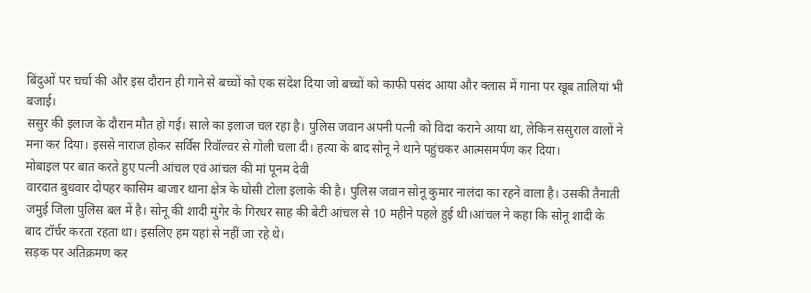बिंदुओं पर चर्चा की और इस दौरान ही गाने से बच्चों को एक संदेश दिया जो बच्चों को काफी पसंद आया और क्लास में गाना पर खूब तालियां भी बजाई।
ससुर की इलाज के दौरान मौत हो गई। साले का इलाज चल रहा है। पुलिस जवान अपनी पत्नी को विदा कराने आया था, लेकिन ससुराल वालों ने मना कर दिया। इससे नाराज होकर सर्विस रिवॉल्वर से गोली चला दी। हत्या के बाद सोनू ने थाने पहुंचकर आत्मसमर्पण कर दिया।
मोबाइल पर बात करते हुए पत्नी आंचल एवं आंचल की मां पूनम देवी
वारदात बुधवार दोपहर कासिम बाजार थाना क्षेत्र के घोसी टोला इलाके की है। पुलिस जवान सोनू कुमार नालंदा का रहने वाला है। उसकी तैनाती जमुई जिला पुलिस बल में है। सोनू की शादी मुंगेर के गिरधर साह की बेटी आंचल से 10 महीने पहले हुई थी।आंचल ने कहा कि सोनू शादी के बाद टॉर्चर करता रहता था। इसलिए हम यहां से नहीं जा रहे थे।
सड़क पर अतिक्रमण कर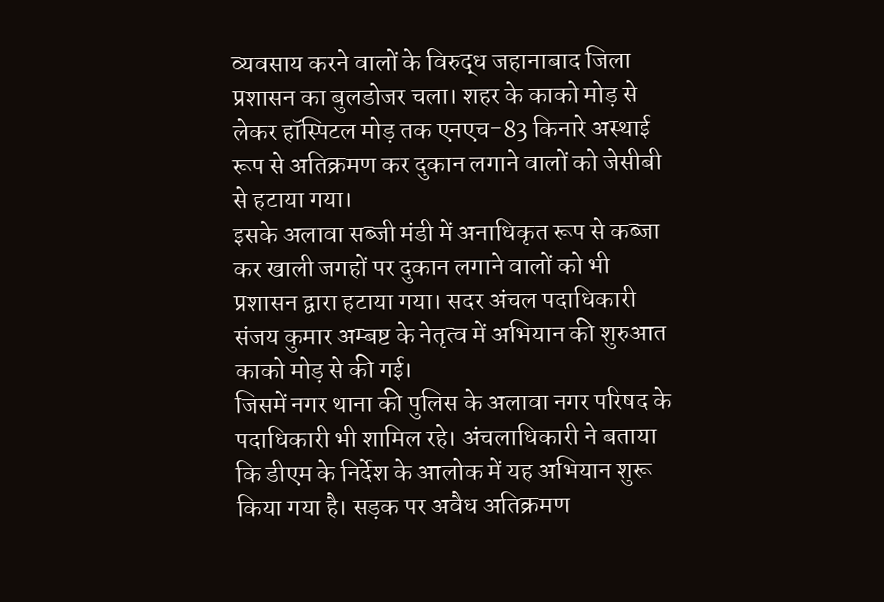व्यवसाय करने वालों के विरुद्ध जहानाबाद जिला प्रशासन का बुलडोजर चला। शहर के काको मोड़ से लेकर हॉस्पिटल मोड़ तक एनएच-83 किनारे अस्थाई रूप से अतिक्रमण कर दुकान लगाने वालों को जेसीबी से हटाया गया।
इसके अलावा सब्जी मंडी में अनाधिकृत रूप से कब्जा कर खाली जगहों पर दुकान लगाने वालों को भी प्रशासन द्वारा हटाया गया। सदर अंचल पदाधिकारी संजय कुमार अम्बष्ट के नेतृत्व में अभियान की शुरुआत काको मोड़ से की गई।
जिसमें नगर थाना की पुलिस के अलावा नगर परिषद के पदाधिकारी भी शामिल रहे। अंचलाधिकारी ने बताया कि डीएम के निर्देश के आलोक में यह अभियान शुरू किया गया है। सड़क पर अवैध अतिक्रमण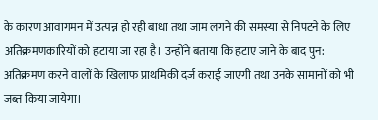के कारण आवागमन में उत्पन्न हो रही बाधा तथा जाम लगने की समस्या से निपटने के लिए अतिक्रमणकारियों को हटाया जा रहा है। उन्होंने बताया कि हटाए जाने के बाद पुन: अतिक्रमण करने वालों के खिलाफ प्राथमिकी दर्ज कराई जाएगी तथा उनके सामानों को भी जब्त किया जायेगा।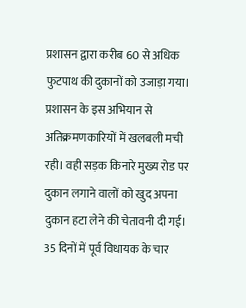प्रशासन द्वारा करीब 60 से अधिक फुटपाथ की दुकानों को उजाड़ा गया। प्रशासन के इस अभियान से अतिक्रमणकारियों में खलबली मची रही। वही सड़क किनारे मुख्य रोड पर दुकान लगाने वालों को खुद अपना दुकान हटा लेने की चेतावनी दी गई।
35 दिनों में पूर्व विधायक के चार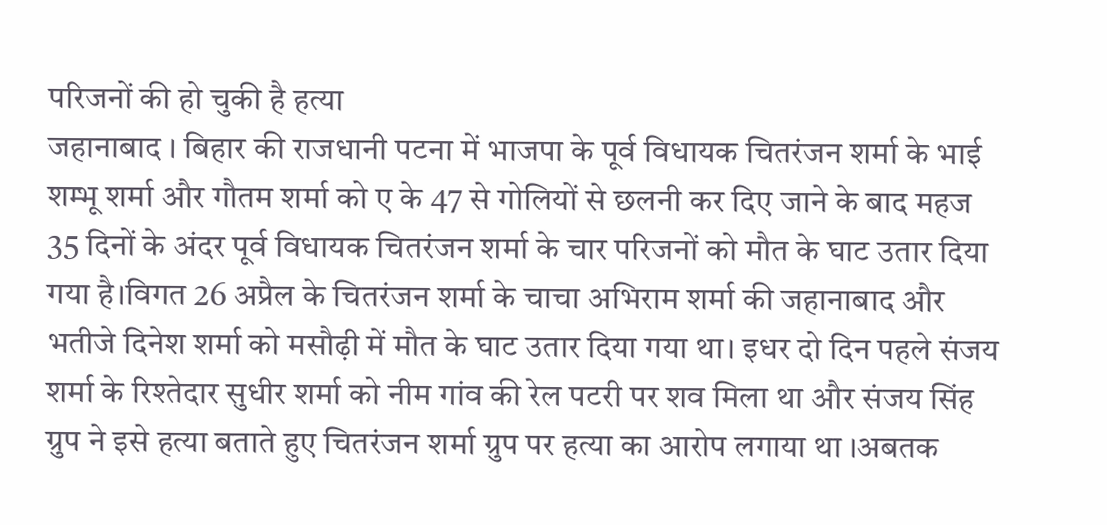परिजनों की हो चुकी है हत्या
जहानाबाद । बिहार की राजधानी पटना में भाजपा के पूर्व विधायक चितरंजन शर्मा के भाई शम्भू शर्मा और गौतम शर्मा को ए के 47 से गोलियों से छलनी कर दिए जाने के बाद महज 35 दिनों के अंदर पूर्व विधायक चितरंजन शर्मा के चार परिजनों को मौत के घाट उतार दिया गया है।विगत 26 अप्रैल के चितरंजन शर्मा के चाचा अभिराम शर्मा की जहानाबाद और भतीजे दिनेश शर्मा को मसौढ़ी में मौत के घाट उतार दिया गया था। इधर दो दिन पहले संजय शर्मा के रिश्तेदार सुधीर शर्मा को नीम गांव की रेल पटरी पर शव मिला था और संजय सिंह ग्रुप ने इसे हत्या बताते हुए चितरंजन शर्मा ग्रुप पर हत्या का आरोप लगाया था ।अबतक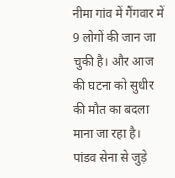नीमा गांव में गैंगवार में 9 लोगों की जान जा चुकी है। और आज की घटना को सुधीर की मौत का बदला माना जा रहा है। पांडव सेना से जुड़े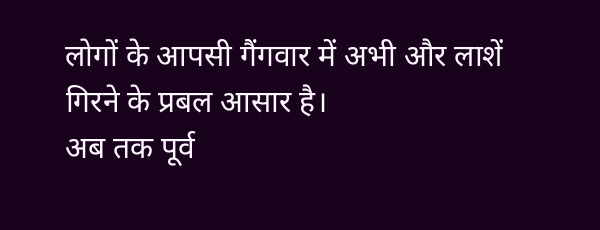लोगों के आपसी गैंगवार में अभी और लाशें गिरने के प्रबल आसार है।
अब तक पूर्व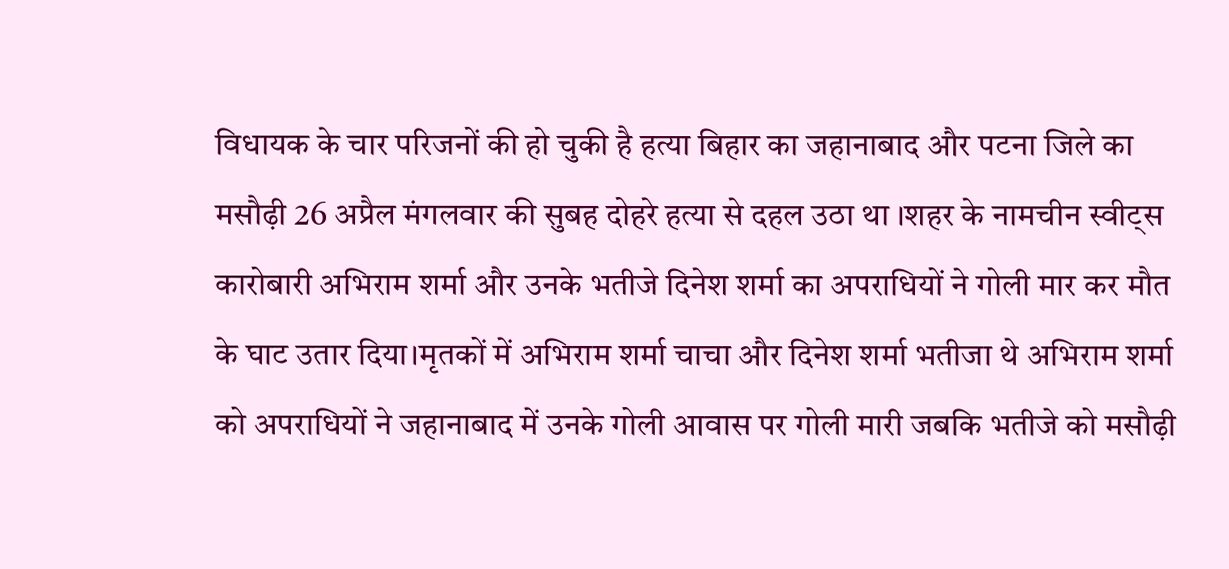विधायक के चार परिजनों की हो चुकी है हत्या बिहार का जहानाबाद और पटना जिले का मसौढ़ी 26 अप्रैल मंगलवार की सुबह दोहरे हत्या से दहल उठा था ।शहर के नामचीन स्वीट्स कारोबारी अभिराम शर्मा और उनके भतीजे दिनेश शर्मा का अपराधियों ने गोली मार कर मौत के घाट उतार दिया।मृतकों में अभिराम शर्मा चाचा और दिनेश शर्मा भतीजा थे अभिराम शर्मा को अपराधियों ने जहानाबाद में उनके गोली आवास पर गोली मारी जबकि भतीजे को मसौढ़ी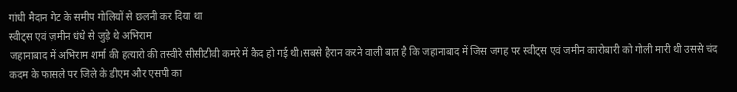गांधी मैदान गेट के समीप गोलियों से छलनी कर दिया था
स्वीट्स एवं ज़मीन धंधे से जुड़े थे अभिराम
जहानाबाद में अभिराम शर्मा की हत्यारो की तस्वीरे सीसीटीवी कमरे में कैद हो गई थी।सबसे हैरान करने वाली बात है कि जहानाबाद में जिस जगह पर स्वीट्स एवं जमीन कारोबारी को गोली मारी थी उससे चंद कदम के फासले पर जिले के डीएम और एसपी का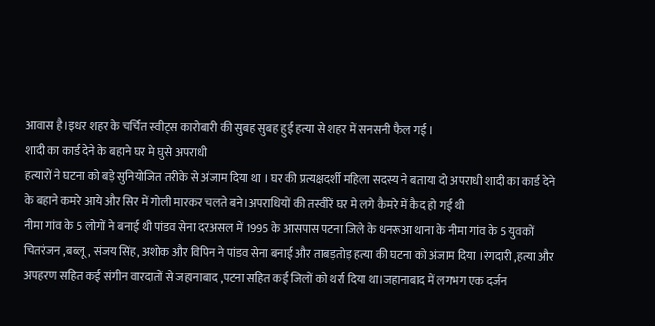आवास है।इधर शहर के चर्चित स्वीट्स कारोबारी की सुबह सुबह हुई हत्या से शहर में सनसनी फैल गई ।
शादी का कार्ड देने के बहाने घर मे घुसे अपराधी
हत्यारों ने घटना को बड़े सुनियोजित तरीके से अंजाम दिया था । घर की प्रत्यक्षदर्शी महिला सदस्य ने बताया दो अपराधी शादी का कार्ड देने के बहाने कमरे आये और सिर में गोली मारकर चलते बने।अपराधियों की तस्वीरें घर मे लगे कैमरे में कैद हो गई थी
नीमा गांव के 5 लोगों ने बनाई थी पांडव सेना दरअसल में 1995 के आसपास पटना जिले के धनरूआ थाना के नीमा गांव के 5 युवकों चितरंजन ,बब्लू, संजय सिंह, अशोक और विपिन ने पांडव सेना बनाई और ताबड़तोड़ हत्या की घटना को अंजाम दिया ।रंगदारी ,हत्या और अपहरण सहित कई संगीन वारदातों से जहानाबाद ,पटना सहित कई जिलों को थर्रा दिया था।जहानाबाद में लगभग एक दर्जन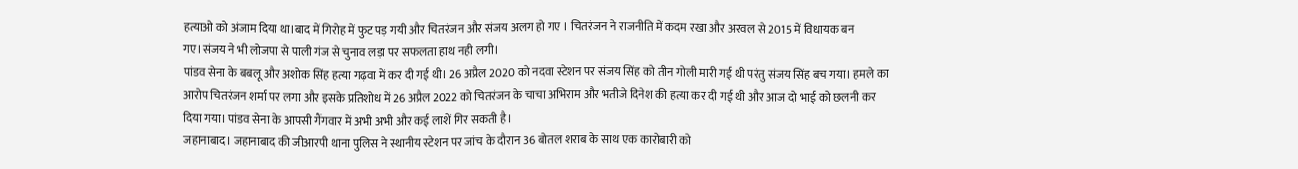हत्याओ को अंजाम दिया था।बाद में गिरोह में फुट पड़ गयी और चितरंजन और संजय अलग हो गए । चितरंजन ने राजनीति में कदम रखा और अरवल से 2015 में विधायक बन गए।संजय ने भी लोजपा से पाली गंज से चुनाव लड़ा पर सफलता हाथ नही लगी।
पांडव सेना के बबलू और अशोक सिंह हत्या गढ़वा में कर दी गई थी। 26 अप्रैल 2020 को नदवा स्टेशन पर संजय सिंह को तीन गोली मारी गई थी परंतु संजय सिंह बच गया। हमले का आरोप चितरंजन शर्मा पर लगा और इसके प्रतिशोध में 26 अप्रैल 2022 को चितरंजन के चाचा अभिराम और भतीजे दिनेश की हत्या कर दी गई थी और आज दो भाई को छलनी कर दिया गया। पांडव सेना के आपसी गैंगवार में अभी अभी और कई लाशें गिर सकती है।
जहानाबाद। जहानाबाद की जीआरपी थाना पुलिस ने स्थानीय स्टेशन पर जांच के दौरान 36 बोतल शराब के साथ एक कारोबारी को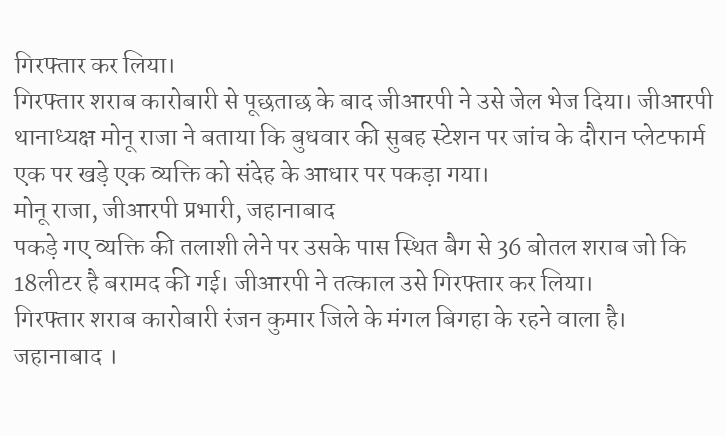गिरफ्तार कर लिया।
गिरफ्तार शराब कारोबारी से पूछताछ के बाद जीआरपी ने उसे जेल भेज दिया। जीआरपी थानाध्यक्ष मोनू राजा ने बताया कि बुधवार की सुबह स्टेशन पर जांच के दौरान प्लेटफार्म एक पर खड़े एक व्यक्ति को संदेह के आधार पर पकड़ा गया।
मोनू राजा, जीआरपी प्रभारी, जहानाबाद
पकड़े गए व्यक्ति की तलाशी लेने पर उसके पास स्थित बैग से 36 बोतल शराब जो कि 18लीटर है बरामद की गई। जीआरपी ने तत्काल उसे गिरफ्तार कर लिया।
गिरफ्तार शराब कारोबारी रंजन कुमार जिले के मंगल बिगहा के रहने वाला है।
जहानाबाद ।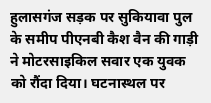हुलासगंज सड़क पर सुकियावा पुल के समीप पीएनबी कैश वैन की गाड़ी ने मोटरसाइकिल सवार एक युवक को रौंदा दिया। घटनास्थल पर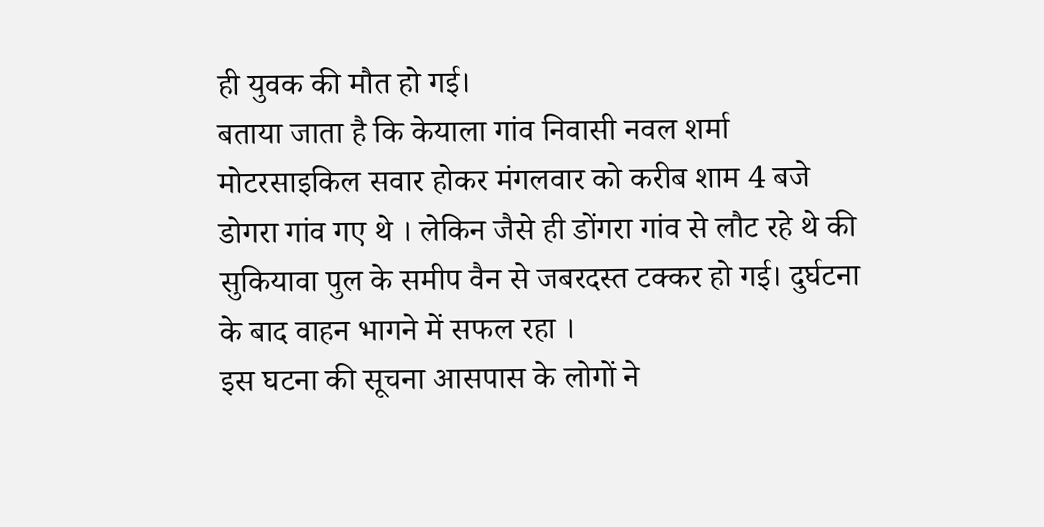ही युवक की मौत हो गई।
बताया जाता है कि केयाला गांव निवासी नवल शर्मा मोटरसाइकिल सवार होकर मंगलवार को करीब शाम 4 बजे डोगरा गांव गए थे । लेकिन जैसे ही डोंगरा गांव से लौट रहे थे की सुकियावा पुल के समीप वैन से जबरदस्त टक्कर हो गई। दुर्घटना के बाद वाहन भागने में सफल रहा ।
इस घटना की सूचना आसपास के लोगों ने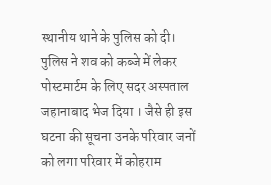स्थानीय थाने के पुलिस को दी। पुलिस ने शव को कब्जे में लेकर पोस्टमार्टम के लिए सदर अस्पताल जहानाबाद भेज दिया । जैसे ही इस घटना की सूचना उनके परिवार जनों को लगा परिवार में कोहराम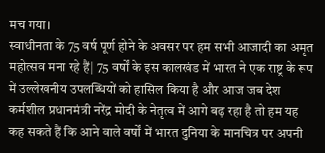मच गया।
स्वाधीनता के 75 वर्ष पूर्ण होने के अवसर पर हम सभी आजादी का अमृत महोत्सव मना रहे हैं| 75 वर्षों के इस कालखंड में भारत ने एक राष्ट्र के रूप में उल्लेखनीय उपलब्धियों को हासिल किया है और आज जब देश कर्मशील प्रधानमंत्री नरेंद्र मोदी के नेतृत्व में आगे बढ़ रहा है तो हम यह कह सकते हैं कि आने वाले वर्षों में भारत दुनिया के मानचित्र पर अपनी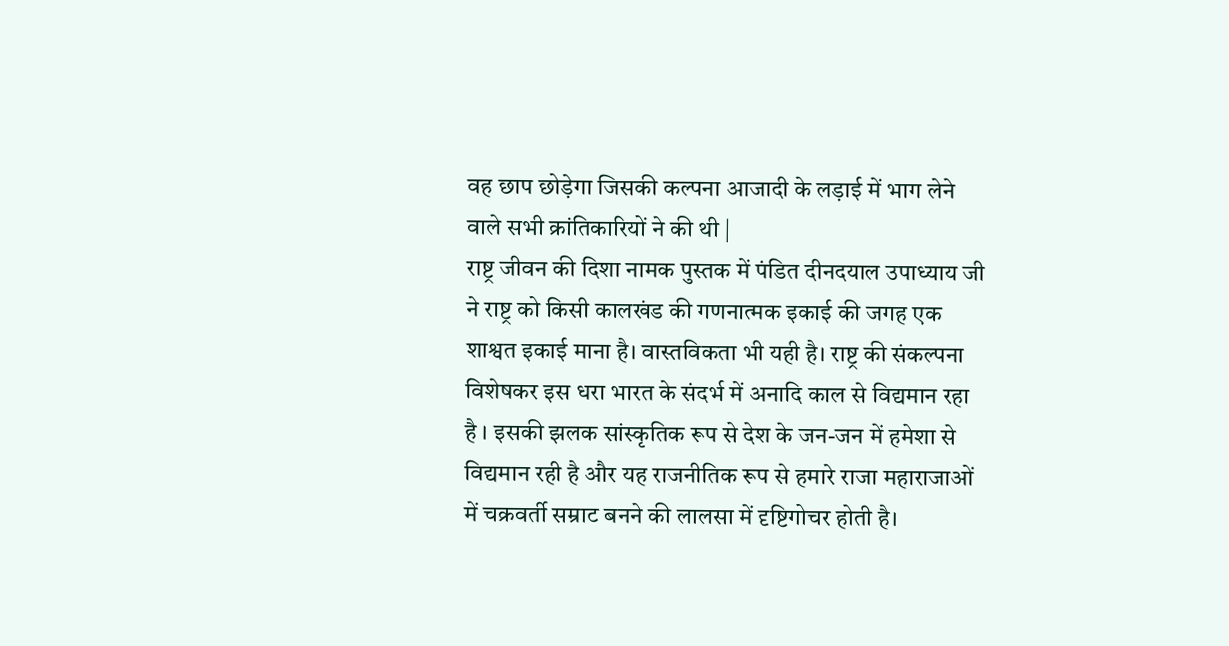वह छाप छोड़ेगा जिसकी कल्पना आजादी के लड़ाई में भाग लेने वाले सभी क्रांतिकारियों ने की थी |
राष्ट्र जीवन की दिशा नामक पुस्तक में पंडित दीनदयाल उपाध्याय जी ने राष्ट्र को किसी कालखंड की गणनात्मक इकाई की जगह एक शाश्वत इकाई माना है। वास्तविकता भी यही है। राष्ट्र की संकल्पना विशेषकर इस धरा भारत के संदर्भ में अनादि काल से विद्यमान रहा है । इसकी झलक सांस्कृतिक रूप से देश के जन-जन में हमेशा से विद्यमान रही है और यह राजनीतिक रूप से हमारे राजा महाराजाओं में चक्रवर्ती सम्राट बनने की लालसा में दृष्टिगोचर होती है।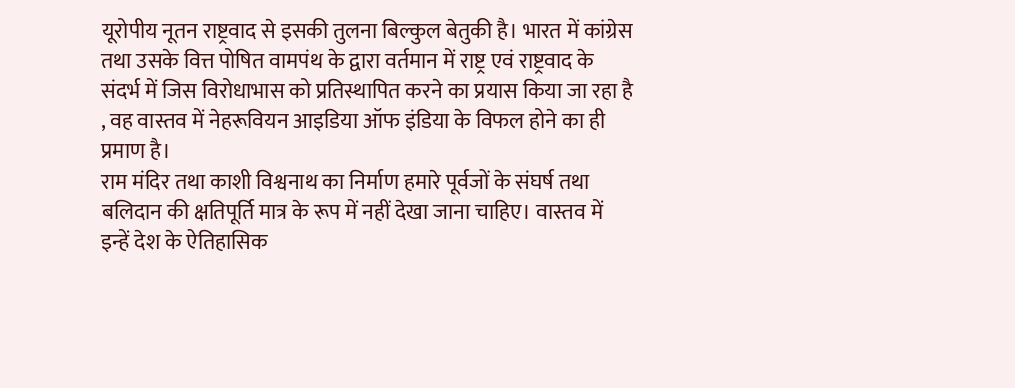यूरोपीय नूतन राष्ट्रवाद से इसकी तुलना बिल्कुल बेतुकी है। भारत में कांग्रेस तथा उसके वित्त पोषित वामपंथ के द्वारा वर्तमान में राष्ट्र एवं राष्ट्रवाद के संदर्भ में जिस विरोधाभास को प्रतिस्थापित करने का प्रयास किया जा रहा है , वह वास्तव में नेहरूवियन आइडिया ऑफ इंडिया के विफल होने का ही प्रमाण है।
राम मंदिर तथा काशी विश्वनाथ का निर्माण हमारे पूर्वजों के संघर्ष तथा बलिदान की क्षतिपूर्ति मात्र के रूप में नहीं देखा जाना चाहिए। वास्तव में इन्हें देश के ऐतिहासिक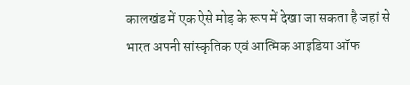कालखंड में एक ऐसे मोड़ के रूप में देखा जा सकता है जहां से भारत अपनी सांस्कृतिक एवं आत्मिक आइडिया ऑफ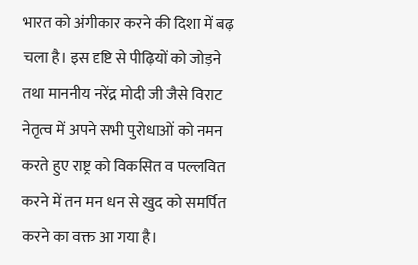भारत को अंगीकार करने की दिशा में बढ़ चला है। इस दृष्टि से पीढ़ियों को जोड़ने तथा माननीय नरेंद्र मोदी जी जैसे विराट नेतृत्व में अपने सभी पुरोधाओं को नमन करते हुए राष्ट्र को विकसित व पल्लवित करने में तन मन धन से खुद को समर्पित करने का वक्त आ गया है।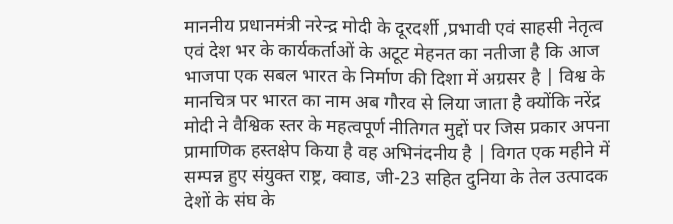माननीय प्रधानमंत्री नरेन्द्र मोदी के दूरदर्शी ,प्रभावी एवं साहसी नेतृत्व एवं देश भर के कार्यकर्ताओं के अटूट मेहनत का नतीजा है कि आज भाजपा एक सबल भारत के निर्माण की दिशा में अग्रसर है | विश्व के मानचित्र पर भारत का नाम अब गौरव से लिया जाता है क्योंकि नरेंद्र मोदी ने वैश्विक स्तर के महत्वपूर्ण नीतिगत मुद्दों पर जिस प्रकार अपना प्रामाणिक हस्तक्षेप किया है वह अभिनंदनीय है | विगत एक महीने में सम्पन्न हुए संयुक्त राष्ट्र, क्वाड, जी-23 सहित दुनिया के तेल उत्पादक देशों के संघ के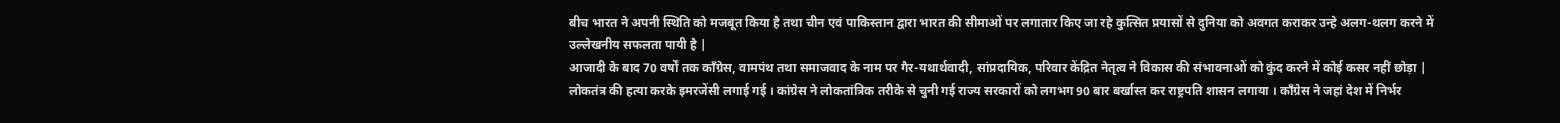बीच भारत ने अपनी स्थिति को मजबूत किया है तथा चीन एवं पाकिस्तान द्वारा भारत की सीमाओं पर लगातार किए जा रहे कुत्सित प्रयासों से दुनिया को अवगत कराकर उन्हे अलग-थलग करने में उल्लेखनीय सफलता पायी है |
आजादी के बाद 70 वर्षों तक कॉंग्रेस, वामपंथ तथा समाजवाद के नाम पर गैर-यथार्थवादी, सांप्रदायिक, परिवार केंद्रित नेतृत्व ने विकास की संभावनाओं को कुंद करने में कोई कसर नहीं छोड़ा | लोकतंत्र की हत्या करके इमरजेंसी लगाई गई । कांग्रेस ने लोकतांत्रिक तरीके से चुनी गई राज्य सरकारों को लगभग 90 बार बर्खास्त कर राष्ट्रपति शासन लगाया । कॉंग्रेस ने जहां देश में निर्भर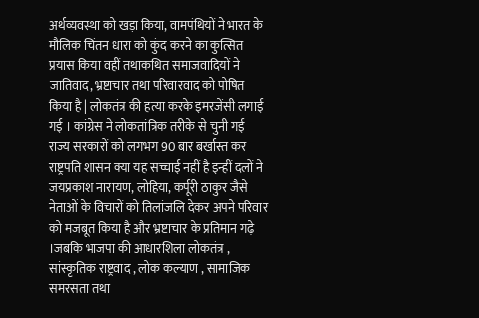अर्थव्यवस्था को खड़ा किया, वामपंथियों ने भारत के मौलिक चिंतन धारा को कुंद करने का कुत्सित प्रयास किया वहीं तथाकथित समाजवादियों ने जातिवाद, भ्रष्टाचार तथा परिवारवाद को पोषित किया है | लोकतंत्र की हत्या करके इमरजेंसी लगाई गई । कांग्रेस ने लोकतांत्रिक तरीके से चुनी गई राज्य सरकारों को लगभग 90 बार बर्खास्त कर राष्ट्रपति शासन क्या यह सच्चाई नहीं है इन्हीं दलों ने जयप्रकाश नारायण, लोहिया, कर्पूरी ठाकुर जैसे नेताओं के विचारों को तिलांजलि देकर अपने परिवार को मजबूत किया है और भ्रष्टाचार के प्रतिमान गढ़े ।जबकि भाजपा की आधारशिला लोकतंत्र , सांस्कृतिक राष्ट्रवाद , लोक कल्याण , सामाजिक समरसता तथा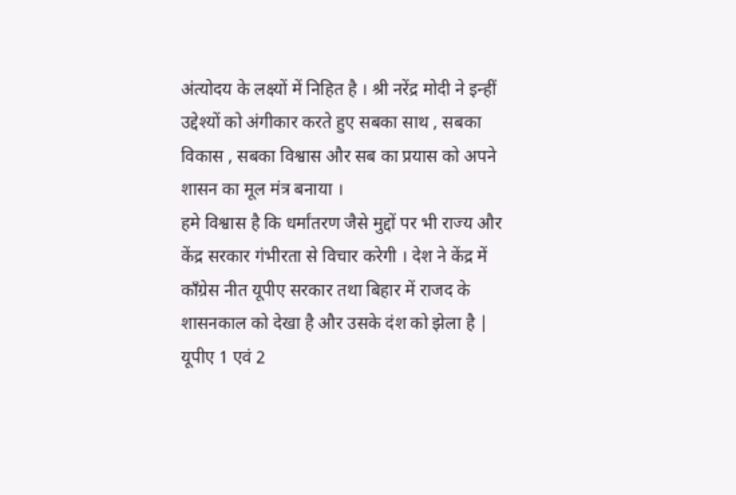अंत्योदय के लक्ष्यों में निहित है । श्री नरेंद्र मोदी ने इन्हीं उद्देश्यों को अंगीकार करते हुए सबका साथ , सबका विकास , सबका विश्वास और सब का प्रयास को अपने शासन का मूल मंत्र बनाया ।
हमे विश्वास है कि धर्मांतरण जैसे मुद्दों पर भी राज्य और केंद्र सरकार गंभीरता से विचार करेगी । देश ने केंद्र में कॉंग्रेस नीत यूपीए सरकार तथा बिहार में राजद के शासनकाल को देखा है और उसके दंश को झेला है | यूपीए 1 एवं 2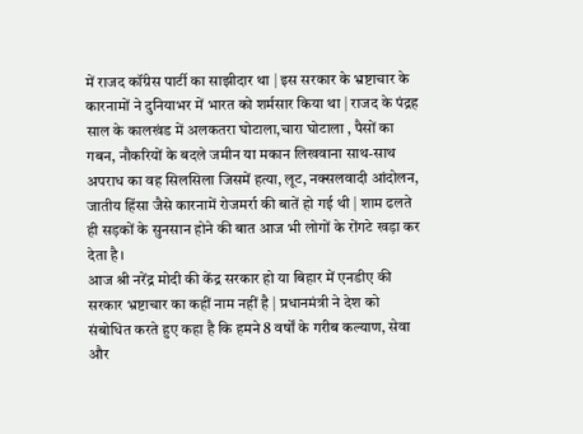में राजद कॉंग्रेस पार्टी का साझीदार था | इस सरकार के भ्रष्टाचार के कारनामों ने दुनियाभर में भारत को शर्मसार किया था | राजद के पंद्रह साल के कालखंड में अलकतरा घोटाला,चारा घोटाला , पैसों का गबन, नौकरियों के बदले जमीन या मकान लिखवाना साथ-साथ अपराध का वह सिलसिला जिसमें हत्या, लूट, नक्सलवादी आंदोलन, जातीय हिंसा जैसे कारनामें रोजमर्रा की बातें हो गई थी | शाम ढलते ही सड़कों के सुनसान होने की बात आज भी लोगों के रोंगटे खड़ा कर देता है।
आज श्री नरेंद्र मोदी की केंद्र सरकार हो या बिहार में एनडीए की सरकार भ्रष्टाचार का कहीं नाम नहीं है | प्रधानमंत्री ने देश को संबोधित करते हुए कहा है कि हमने 8 वर्षों के गरीब कल्याण, सेवा और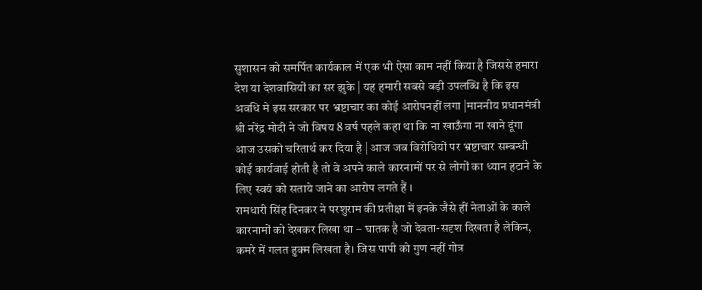सुशासन को समर्पित कार्यकाल में एक भी ऐसा काम नहीं किया है जिससे हमारा देश या देशवासियों का सर झुके | यह हमारी सबसे बड़ी उपलब्धि है कि इस अवधि मे इस सरकार पर भ्रष्टाचार का कोई आरोपनहीं लगा |माननीय प्रधानमंत्री श्री नरेंद्र मोदी ने जो विषय 8 वर्ष पहले कहा था कि ना खाऊँगा ना खाने दूंगा आज उसको चरितार्थ कर दिया है | आज जब विरोधियों पर भ्रष्टाचार सम्बन्धी कोई कार्यवाई होती है तो वे अपने काले कारनामों पर से लोगों का ध्यान हटाने के लिए स्वयं को सताये जाने का आरोप लगते हैं ।
रामधारी सिंह दिनकर ने परशुराम की प्रतीक्षा में इनके जैसे हीं नेताओं के काले कारनामों को देखकर लिखा था – घातक है जो देवता-सदृश दिखता है लेकिन, कमरे में गलत हुक्म लिखता है। जिस पापी को गुण नहीं गोत्र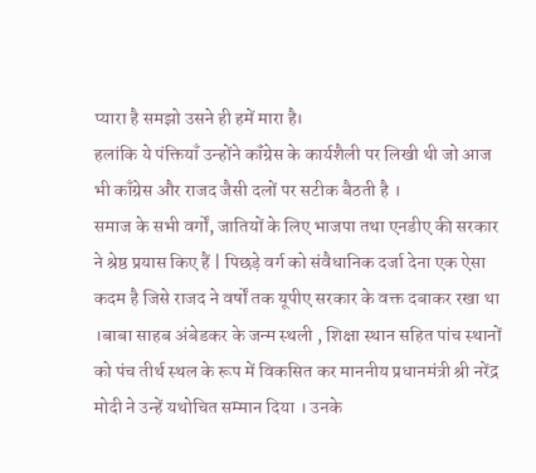प्यारा है समझो उसने ही हमें मारा है।
हलांकि ये पंक्तियाँ उन्होंने कॉंग्रेस के कार्यशैली पर लिखी थी जो आज भी काँग्रेस और राजद जैसी दलों पर सटीक बैठती है ।
समाज के सभी वर्गों, जातियों के लिए भाजपा तथा एनडीए की सरकार ने श्रेष्ठ प्रयास किए हैं | पिछड़े वर्ग को संवैधानिक दर्जा देना एक ऐसा कदम है जिसे राजद ने वर्षों तक यूपीए सरकार के वक्त दबाकर रखा था ।बाबा साहब अंबेडकर के जन्म स्थली , शिक्षा स्थान सहित पांच स्थानों को पंच तीर्थ स्थल के रूप में विकसित कर माननीय प्रधानमंत्री श्री नरेंद्र मोदी ने उन्हें यथोचित सम्मान दिया । उनके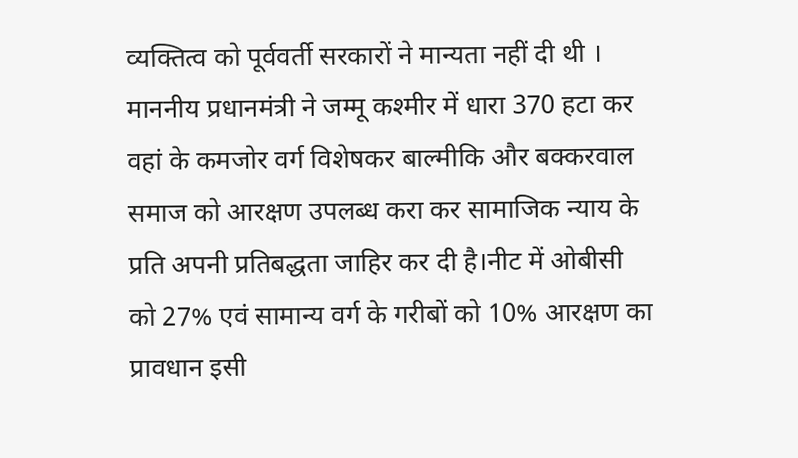व्यक्तित्व को पूर्ववर्ती सरकारों ने मान्यता नहीं दी थी । माननीय प्रधानमंत्री ने जम्मू कश्मीर में धारा 370 हटा कर वहां के कमजोर वर्ग विशेषकर बाल्मीकि और बक्करवाल समाज को आरक्षण उपलब्ध करा कर सामाजिक न्याय के प्रति अपनी प्रतिबद्धता जाहिर कर दी है।नीट में ओबीसी को 27% एवं सामान्य वर्ग के गरीबों को 10% आरक्षण का प्रावधान इसी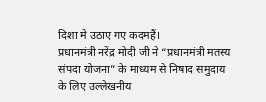दिशा मे उठाए गए कदमहैं।
प्रधानमंत्री नरेंद्र मोदी जी ने “प्रधानमंत्री मतस्य संपदा योजना” के माध्यम से निषाद समुदाय के लिए उल्लेखनीय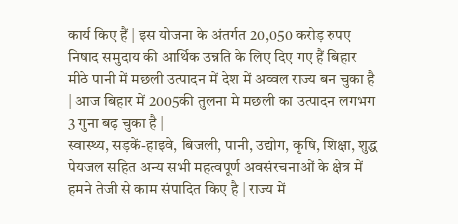कार्य किए हैं | इस योजना के अंतर्गत 20,050 करोड़ रुपए निषाद समुदाय की आर्थिक उन्नति के लिए दिए गए हैं बिहार मीठे पानी में मछली उत्पादन में देश में अव्वल राज्य बन चुका है | आज बिहार में 2005की तुलना मे मछली का उत्पादन लगभग 3 गुना बढ़ चुका है |
स्वास्थ्य, सड़कें-हाइवे, बिजली, पानी, उद्योग, कृषि, शिक्षा, शुद्ध पेयजल सहित अन्य सभी महत्वपूर्ण अवसंरचनाओं के क्षेत्र में हमने तेजी से काम संपादित किए है | राज्य में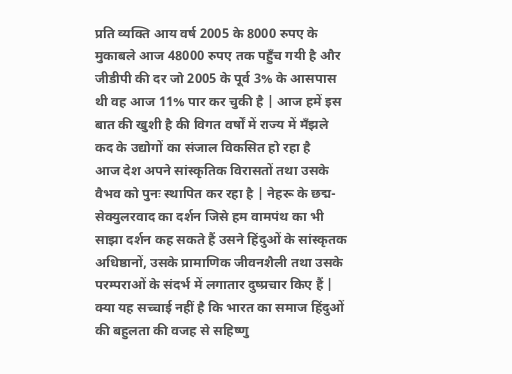प्रति व्यक्ति आय वर्ष 2005 के 8000 रुपए के मुकाबले आज 48000 रुपए तक पहुँच गयी है और जीडीपी की दर जो 2005 के पूर्व 3% के आसपास थी वह आज 11% पार कर चुकी है | आज हमें इस बात की खुशी है की विगत वर्षों में राज्य में मँझले कद के उद्योगों का संजाल विकसित हो रहा है
आज देश अपने सांस्कृतिक विरासतों तथा उसके वैभव को पुनः स्थापित कर रहा है | नेहरू के छद्म-सेक्युलरवाद का दर्शन जिसे हम वामपंथ का भी साझा दर्शन कह सकते हैं उसने हिंदुओं के सांस्कृतक अधिष्ठानों, उसके प्रामाणिक जीवनशैली तथा उसके परम्पराओं के संदर्भ में लगातार दुष्प्रचार किए हैं | क्या यह सच्चाई नहीं है कि भारत का समाज हिंदुओं की बहुलता की वजह से सहिष्णु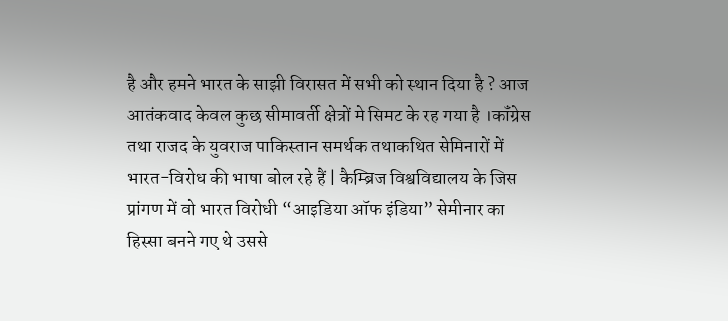है और हमने भारत के साझी विरासत में सभी को स्थान दिया है ? आज आतंकवाद केवल कुछ सीमावर्ती क्षेत्रों मे सिमट के रह गया है ।कॉंग्रेस तथा राजद के युवराज पाकिस्तान समर्थक तथाकथित सेमिनारों में भारत-विरोध की भाषा बोल रहे हैं | कैम्ब्रिज विश्वविद्यालय के जिस प्रांगण में वो भारत विरोधी “आइडिया ऑफ इंडिया” सेमीनार का हिस्सा बनने गए थे उससे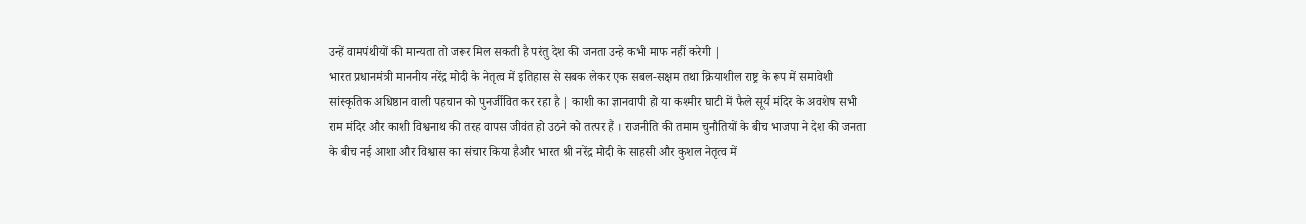उन्हें वामपंथीयों की मान्यता तो जरूर मिल सकती है परंतु देश की जनता उन्हे कभी माफ नहीं करेगी |
भारत प्रधानमंत्री माननीय नरेंद्र मोदी के नेतृत्व में इतिहास से सबक लेकर एक सबल-सक्षम तथा क्रियाशील राष्ट्र के रूप में समावेशी सांस्कृतिक अधिष्ठान वाली पहचान को पुनर्जीवित कर रहा है | काशी का ज्ञानवापी हो या कश्मीर घाटी में फैले सूर्य मंदिर के अवशेष सभी राम मंदिर और काशी विश्वनाथ की तरह वापस जीवंत हो उठने को तत्पर हैं । राजनीति की तमाम चुनौतियों के बीच भाजपा ने देश की जनता के बीच नई आशा और विश्वास का संचार किया हैऔर भारत श्री नरेंद्र मोदी के साहसी और कुशल नेतृत्व में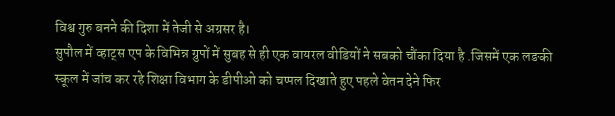विश्व गुरु बनने की दिशा में तेजी से अग्रसर है।
सुपौल में व्हाट्स एप के विभिन्न ग्रुपों में सुबह से ही एक वायरल वीडियों ने सबको चौंका दिया है .जिसमें एक लङकी स्कूल में जांच कर रहे शिक्षा विभाग के डीपीओ को चप्पल दिखाते हुए पहले वेतन देने फिर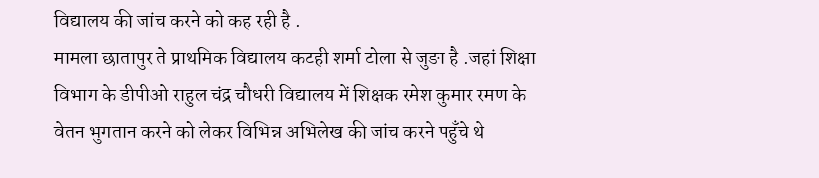विद्यालय की जांच करने को कह रही है .
मामला छातापुर ते प्राथमिक विद्यालय कटही शर्मा टोला से जुङा है .जहां शिक्षा विभाग के डीपीओ राहुल चंद्र चौधरी विद्यालय में शिक्षक रमेश कुमार रमण के वेतन भुगतान करने को लेकर विभिन्न अभिलेख की जांच करने पहुँचे थे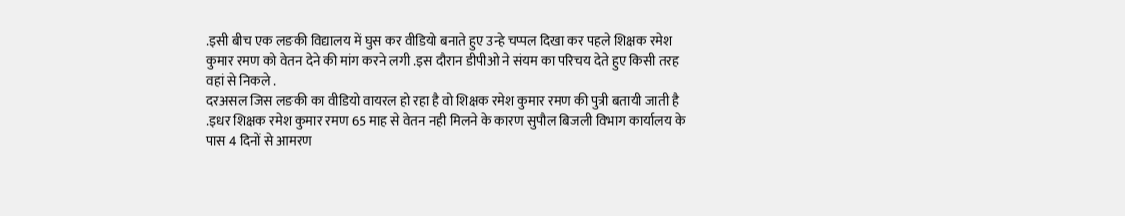.इसी बीच एक लङकी विद्यालय में घुस कर वीडियो बनाते हुए उन्हे चप्पल दिखा कर पहले शिक्षक रमेश कुमार रमण को वेतन देने की मांग करने लगी .इस दौरान डीपीओ ने संयम का परिचय देते हुए किसी तरह वहां से निकले .
दरअसल जिस लङकी का वीडियो वायरल हो रहा है वो शिक्षक रमेश कुमार रमण की पुत्री बतायी जाती है .इधर शिक्षक रमेश कुमार रमण 65 माह से वेतन नही मिलने के कारण सुपौल बिजली विभाग कार्यालय के पास 4 दिनों से आमरण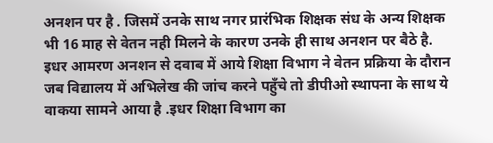अनशन पर है . जिसमें उनके साथ नगर प्रारंभिक शिक्षक संध के अन्य शिक्षक भी 16 माह से वेतन नही मिलने के कारण उनके ही साथ अनशन पर बैठे है.
इधर आमरण अनशन से दवाब में आये शिक्षा विभाग ने वेतन प्रक्रिया के दौरान जब विद्यालय में अभिलेख की जांच करने पहुँचे तो डीपीओ स्थापना के साथ ये वाकया सामने आया है .इधर शिक्षा विभाग का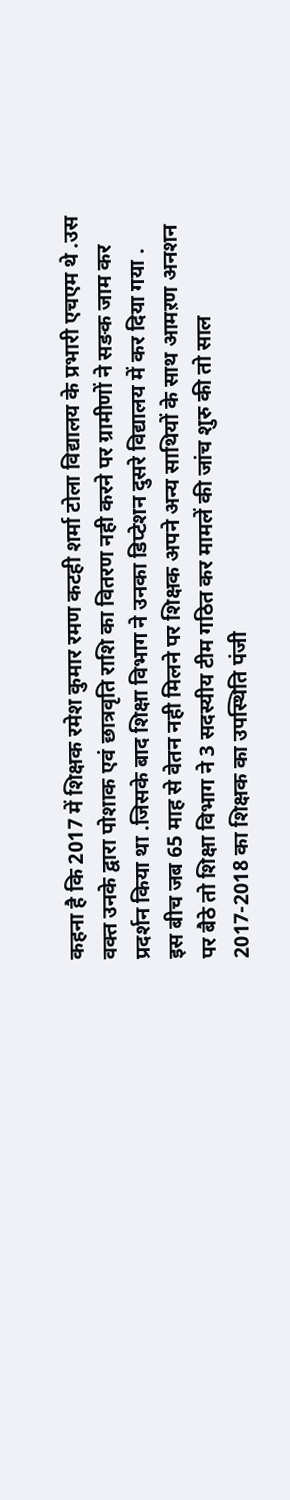कहना है कि 2017 में शिक्षक रमेश कुमार रमण कटही शर्मा टोला विद्यालय के प्रभारी एचएम थे .उस वक्त उनके द्वारा पोशाक एवं छात्रवृति राशि का वितरण नही करने पर ग्रामीणों ने सङक जाम कर प्रदर्शन किया था .जिसके बाद शिक्षा विभाग ने उनका डिप्टेशन दुसरे विद्यालय में कर दिया गया .
इस बीच जब 65 माह से वेतन नही मिलने पर शिक्षक अपने अन्य साथियों के साथ आमऱण अनशन पर बैठे तो शिक्षा विभाग ने 3 सदस्यीय टीम गठित कर मामलें की जांच शुरु की तो साल 2017-2018 का शिक्षक का उपस्थिति पंजी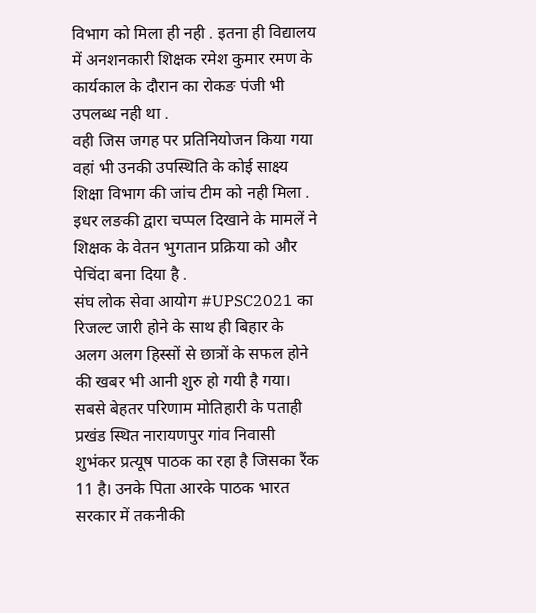विभाग को मिला ही नही . इतना ही विद्यालय में अनशनकारी शिक्षक रमेश कुमार रमण के कार्यकाल के दौरान का रोकङ पंजी भी उपलब्ध नही था .
वही जिस जगह पर प्रतिनियोजन किया गया वहां भी उनकी उपस्थिति के कोई साक्ष्य शिक्षा विभाग की जांच टीम को नही मिला . इधर लङकी द्वारा चप्पल दिखाने के मामलें ने शिक्षक के वेतन भुगतान प्रक्रिया को और पेचिंदा बना दिया है .
संघ लोक सेवा आयोग #UPSC2021 का रिजल्ट जारी होने के साथ ही बिहार के अलग अलग हिस्सों से छात्रों के सफल होने की खबर भी आनी शुरु हो गयी है गया।
सबसे बेहतर परिणाम मोतिहारी के पताही प्रखंड स्थित नारायणपुर गांव निवासी शुभंकर प्रत्यूष पाठक का रहा है जिसका रैंक 11 है। उनके पिता आरके पाठक भारत सरकार में तकनीकी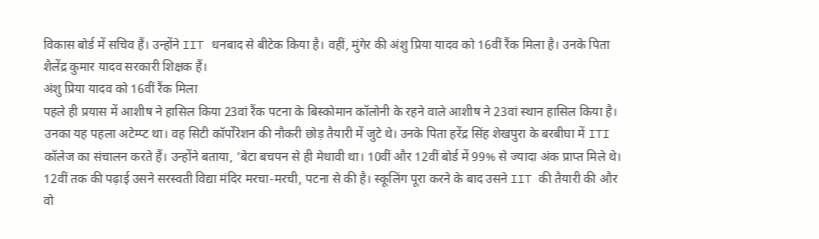विकास बोर्ड में सचिव हैं। उन्होंने IIT धनबाद से बीटेक किया है। वहीं, मुंगेर की अंशु प्रिया यादव को 16वीं रैंक मिला है। उनके पिता शैलेंद्र कुमार यादव सरकारी शिक्षक हैं।
अंशु प्रिया यादव को 16वीं रैंक मिला
पहले ही प्रयास में आशीष ने हासिल किया 23वां रैंक पटना के बिस्कोमान कॉलोनी के रहने वाले आशीष ने 23वां स्थान हासिल किया है। उनका यह पहला अटेम्प्ट था। वह सिटी कॉर्पोरेशन की नौकरी छोड़ तैयारी में जुटे थे। उनके पिता हरेंद्र सिंह शेखपुरा के बरबीघा में ITI कॉलेज का संचालन करते हैं। उन्होंने बताया, ‘बेटा बचपन से ही मेधावी था। 10वीं और 12वीं बोर्ड में 99% से ज्यादा अंक प्राप्त मिले थे। 12वीं तक की पढ़ाई उसने सरस्वती विद्या मंदिर मरचा-मरची, पटना से की है। स्कूलिंग पूरा करने के बाद उसने IIT की तैयारी की और वो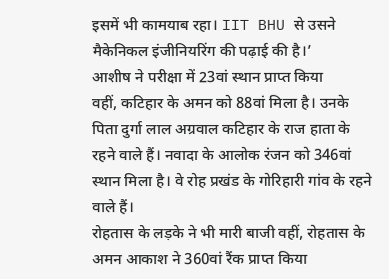इसमें भी कामयाब रहा। IIT BHU से उसने मैकेनिकल इंजीनियरिंग की पढ़ाई की है।’
आशीष ने परीक्षा में 23वां स्थान प्राप्त किया
वहीं, कटिहार के अमन को 88वां मिला है। उनके पिता दुर्गा लाल अग्रवाल कटिहार के राज हाता के रहने वाले हैं। नवादा के आलोक रंजन को 346वां स्थान मिला है। वे रोह प्रखंड के गोरिहारी गांव के रहने वाले हैं।
रोहतास के लड़के ने भी मारी बाजी वहीं, रोहतास के अमन आकाश ने 360वां रैंक प्राप्त किया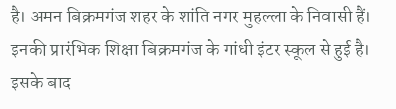है। अमन बिक्रमगंज शहर के शांति नगर मुहल्ला के निवासी हैं। इनकी प्रारंभिक शिक्षा बिक्रमगंज के गांधी इंटर स्कूल से हुई है। इसके बाद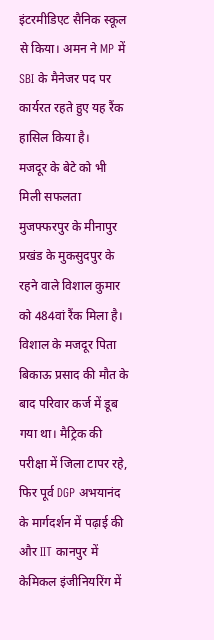इंटरमीडिएट सैनिक स्कूल से किया। अमन ने MP में SBI के मैनेजर पद पर कार्यरत रहते हुए यह रैंक हासिल किया है।
मजदूर के बेटे को भी मिली सफलता मुजफ्फरपुर के मीनापुर प्रखंड के मुकसुदपुर के रहने वाले विशाल कुमार को 484वां रैंक मिला है। विशाल के मजदूर पिता बिकाऊ प्रसाद की मौत के बाद परिवार कर्ज में डूब गया था। मैट्रिक की परीक्षा में जिला टापर रहे, फिर पूर्व DGP अभयानंद के मार्गदर्शन में पढ़ाई की और IIT कानपुर में केमिकल इंजीनियरिंग में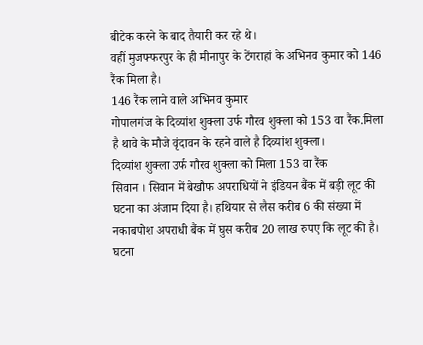बीटेक करने के बाद तैयारी कर रहे थे।
वहीं मुजफ्फरपुर के ही मीनापुर के टेंगराहां के अभिनव कुमार को 146 रैंक मिला है।
146 रैंक लाने वाले अभिनव कुमार
गोपालगंज के दिव्यांश शुक्ला उर्फ गौरव शुक्ला को 153 वा रैंक.मिला है थावे के मौजे वृंदावन के रहने वाले है दिव्यांश शुक्ला।
दिव्यांश शुक्ला उर्फ गौरव शुक्ला को मिला 153 वा रैंक
सिवान । सिवान में बेखौफ अपराधियों ने इंडियन बैंक में बड़ी लूट की घटना का अंजाम दिया है। हथियार से लैस करीब 6 की संख्या में नकाबपोश अपराधी बैंक में घुस करीब 20 लाख रुपए कि लूट की है।
घटना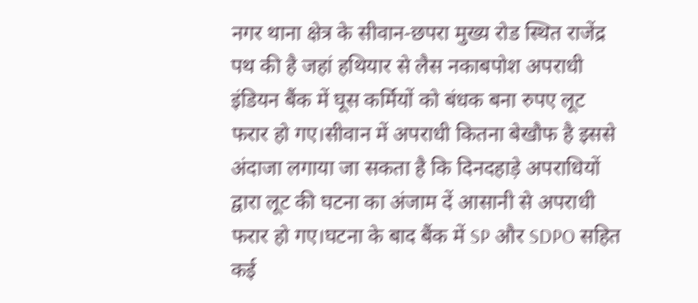नगर थाना क्षेत्र के सीवान-छपरा मुख्य रोड स्थित राजेंद्र पथ की है जहां हथियार से लैस नकाबपोश अपराधी इंडियन बैंक में घूस कर्मियों को बंधक बना रुपए लूट फरार हो गए।सीवान में अपराधी कितना बेखौफ है इससे अंदाजा लगाया जा सकता है कि दिनदहाड़े अपराधियों द्वारा लूट की घटना का अंजाम दें आसानी से अपराधी फरार हो गए।घटना के बाद बैंक में SP और SDPO सहित कई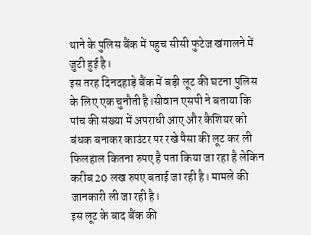थाने के पुलिस बैंक में पहुच सीसी फुटेज खंगालने में जुटी हुई है।
इस तरह दिनदहाड़े बैंक में बड़ी लूट की घटना पुलिस के लिए एक चुनौती है।सीवान एसपी ने बताया कि पांच की संख्या में अपराधी आए और कैशियर को बंधक बनाकर काउंटर पर रखे पैसा की लूट कर ली फिलहाल कितना रुपए है पता किया जा रहा है लेकिन करीब 20 लख रुपए बताई जा रही है। मामले की जानकारी ली जा रही है।
इस लूट के बाद बैंक की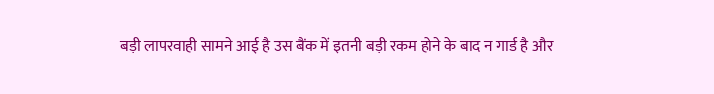बड़ी लापरवाही सामने आई है उस बैंक में इतनी बड़ी रकम होने के बाद न गार्ड है और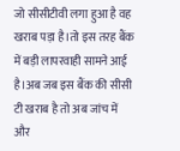जो सीसीटीवी लगा हुआ है वह खराब पड़ा है।तो इस तरह बैंक में बड़ी लापरवाही सामने आई है।अब जब इस बैंक की सीसी टी खराब है तो अब जांच में और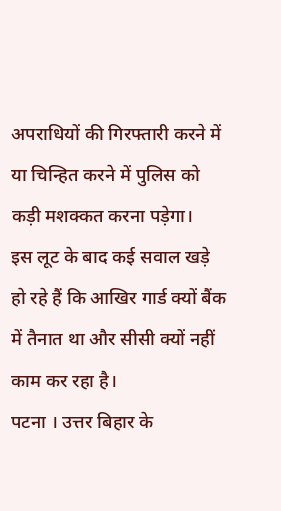अपराधियों की गिरफ्तारी करने में या चिन्हित करने में पुलिस को कड़ी मशक्कत करना पड़ेगा।
इस लूट के बाद कई सवाल खड़े हो रहे हैं कि आखिर गार्ड क्यों बैंक में तैनात था और सीसी क्यों नहीं काम कर रहा है।
पटना । उत्तर बिहार के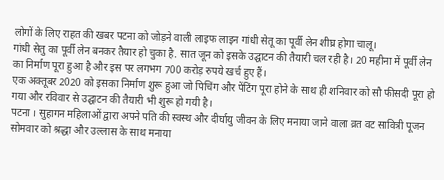लोगों के लिए राहत की खबर पटना को जोड़ने वाली लाइफ लाइन गांधी सेतू का पूर्वी लेन शीघ्र होगा चालू।
गांधी सेतु का पूर्वी लेन बनकर तैयार हो चुका है. सात जून को इसके उद्घाटन की तैयारी चल रही है। 20 महीना में पूर्वी लेन का निर्माण पूरा हुआ है और इस पर लगभग 700 करोड़ रुपये खर्च हुए हैं।
एक अक्तूबर 2020 को इसका निर्माण शुरू हुआ जो पिचिंग और पेंटिंग पूरा होने के साथ ही शनिवार को सौ फीसदी पूरा हो गया और रविवार से उद्घाटन की तैयारी भी शुरू हो गयी है।
पटना । सुहागन महिलाओं द्वारा अपने पति की स्वस्थ और दीर्घायु जीवन के लिए मनाया जाने वाला व्रत वट सावित्री पूजन सोमवार को श्रद्धा और उल्लास के साथ मनाया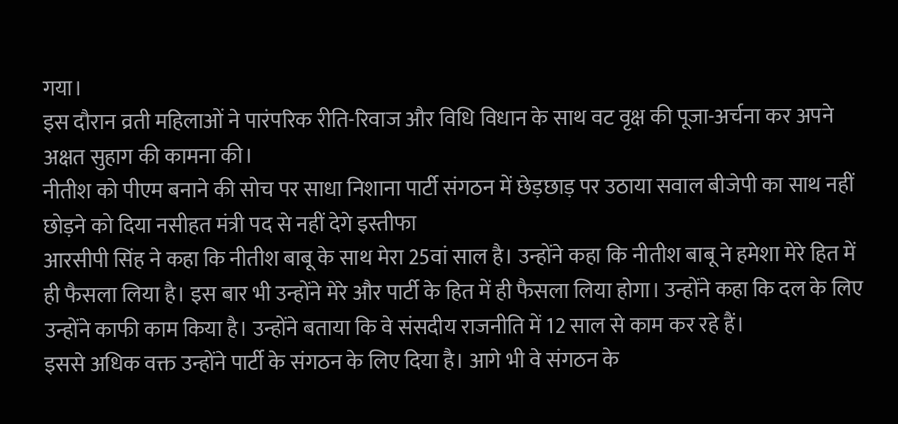गया।
इस दौरान व्रती महिलाओं ने पारंपरिक रीति-रिवाज और विधि विधान के साथ वट वृक्ष की पूजा-अर्चना कर अपने अक्षत सुहाग की कामना की।
नीतीश को पीएम बनाने की सोच पर साधा निशाना पार्टी संगठन में छेड़छाड़ पर उठाया सवाल बीजेपी का साथ नहीं छोड़ने को दिया नसीहत मंत्री पद से नहीं देगे इस्तीफा
आरसीपी सिंह ने कहा कि नीतीश बाबू के साथ मेरा 25वां साल है। उन्होंने कहा कि नीतीश बाबू ने हमेशा मेरे हित में ही फैसला लिया है। इस बार भी उन्होंने मेरे और पार्टी के हित में ही फैसला लिया होगा। उन्होंने कहा कि दल के लिए उन्होंने काफी काम किया है। उन्होंने बताया कि वे संसदीय राजनीति में 12 साल से काम कर रहे हैं।
इससे अधिक वक्त उन्होंने पार्टी के संगठन के लिए दिया है। आगे भी वे संगठन के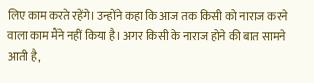लिए काम करते रहेंगे। उन्होंने कहा कि आज तक किसी को नाराज करने वाला काम मैंने नहीं किया है। अगर किसी के नाराज होने की बात सामने आती है,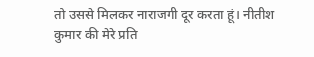तो उससे मिलकर नाराजगी दूर करता हूं। नीतीश कुमार की मेरे प्रति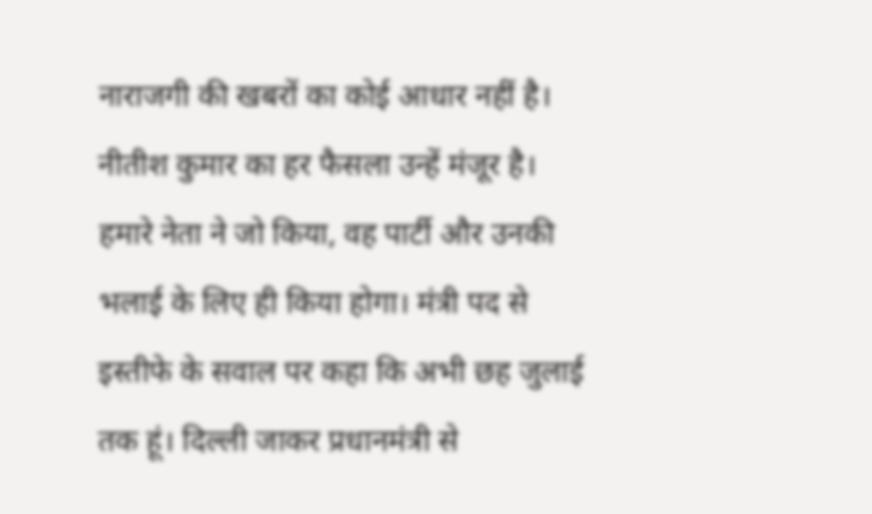नाराजगी की खबरों का कोई आधार नहीं है।
नीतीश कुमार का हर फैसला उन्हें मंजूर है। हमारे नेता ने जो किया, वह पार्टी और उनकी भलाई के लिए ही किया होगा। मंत्री पद से इस्तीफे के सवाल पर कहा कि अभी छह जुलाई तक हूं। दिल्ली जाकर प्रधानमंत्री से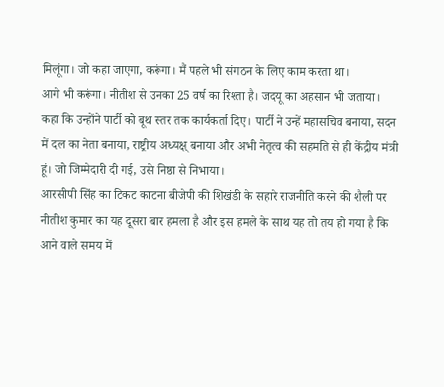मिलूंगा। जो कहा जाएगा, करूंगा। मैं पहले भी संगठन के लिए काम करता था।
आगे भी करूंगा। नीतीश से उनका 25 वर्ष का रिश्ता है। जदयू का अहसान भी जताया। कहा कि उन्होंने पार्टी को बूथ स्तर तक कार्यकर्ता दिए। पार्टी ने उन्हें महासचिव बनाया, सदन में दल का नेता बनाया, राष्ट्रीय अध्यक्ष् बनाया और अभी नेतृत्व की सहमति से ही केंद्रीय मंत्री हूं। जो जिम्मेदारी दी गई, उसे निष्ठा से निभाया।
आरसीपी सिंह का टिकट काटना बीजेपी की शिखंडी के सहारे राजनीति करने की शैली पर नीतीश कुमार का यह दूसरा बार हमला है और इस हमले के साथ यह तो तय हो गया है कि आने वाले समय में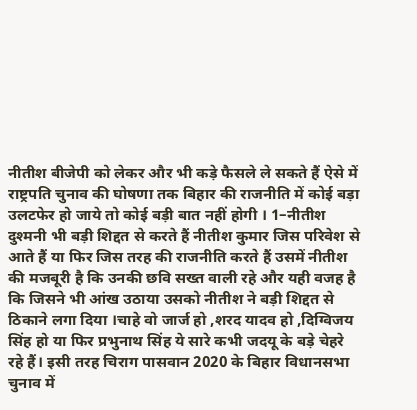नीतीश बीजेपी को लेकर और भी कड़े फैसले ले सकते हैं ऐसे में राष्ट्रपति चुनाव की घोषणा तक बिहार की राजनीति में कोई बड़ा उलटफेर हो जाये तो कोई बड़ी बात नहीं होगी । 1–नीतीश दुश्मनी भी बड़ी शिद्दत से करते हैं नीतीश कुमार जिस परिवेश से आते हैं या फिर जिस तरह की राजनीति करते हैं उसमें नीतीश की मजबूरी है कि उनकी छवि सख्त वाली रहे और यही वजह है कि जिसने भी आंख उठाया उसको नीतीश ने बड़ी शिद्दत से ठिकाने लगा दिया ।चाहे वो जार्ज हो ,शरद यादव हो ,दिग्विजय सिंह हो या फिर प्रभुनाथ सिंह ये सारे कभी जदयू के बड़े चेहरे रहे हैं। इसी तरह चिराग पासवान 2020 के बिहार विधानसभा चुनाव में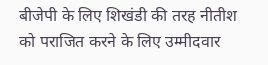बीजेपी के लिए शिखंडी की तरह नीतीश को पराजित करने के लिए उम्मीदवार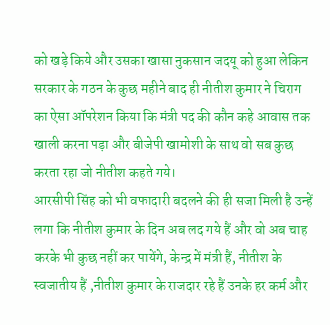को खड़े किये और उसका खासा नुकसान जदयू को हुआ लेकिन सरकार के गठन के कुछ महीने बाद ही नीतीश कुमार ने चिराग का ऐसा ऑपरेशन किया कि मंत्री पद की कौन कहे आवास तक खाली करना पड़ा और बीजेपी खामोशी के साथ वो सब कुछ करता रहा जो नीतीश कहते गये।
आरसीपी सिंह को भी वफादारी बदलने की ही सजा मिली है उन्हें लगा कि नीतीश कुमार के दिन अब लद गये हैं और वो अब चाह करके भी कुछ नहीं कर पायेंगे, केन्द्र में मंत्री हैं, नीतीश के स्वजातीय हैं ,नीतीश कुमार के राजदार रहे हैं उनके हर कर्म और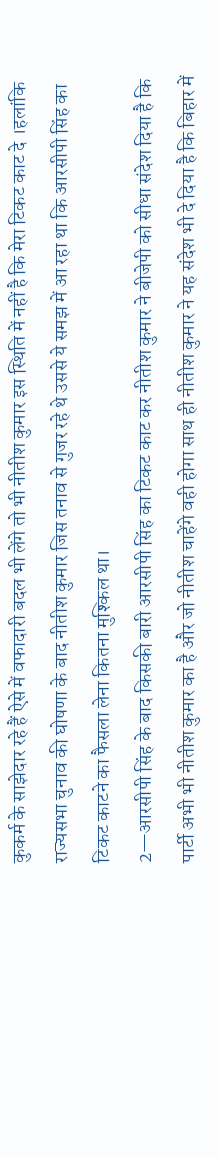कुकर्म के साझेदार रहे हैं ऐसे में वफादारी बदल भी लेंगे तो भी नीतीश कुमार इस स्थिति में नहीं है कि मेरा टिकट काट दे ।हलांकि राज्यसभा चुनाव की घोषणा के बाद नीतीश कुमार जिस तनाव से गुजर रहे थे उससे ये समझ में आ रहा था कि आरसीपी सिंह का टिकट काटने का फैसला लेना कितना मुश्किल था।
2—आरसीपी सिंह के बाद किसकी बारी आरसीपी सिंह का टिकट काट कर नीतीश कुमार ने बीजेपी को सीधा संदेश दिया है कि पार्टी अभी भी नीतीश कुमार का है और जो नीतीश चाहेंगे वही होगा साथ ही नीतीश कुमार ने यह संदेश भी दे दिया है कि बिहार में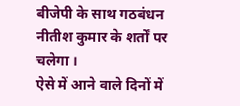बीजेपी के साथ गठबंधन नीतीश कुमार के शर्तों पर चलेगा ।
ऐसे में आने वाले दिनों में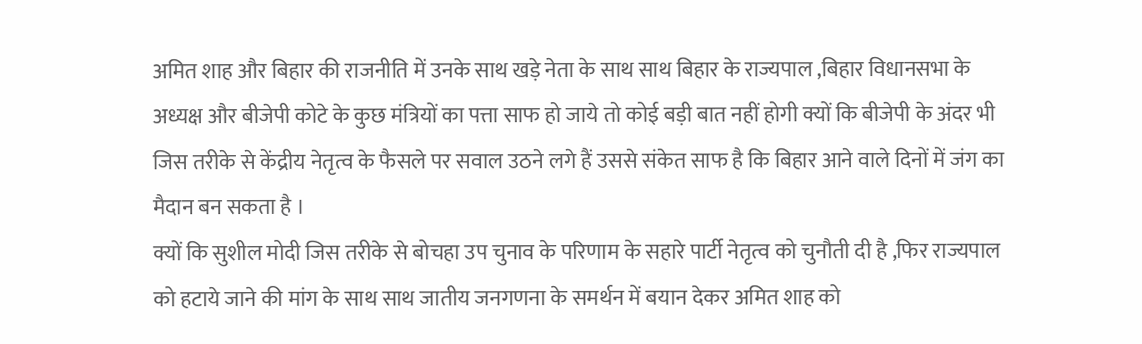अमित शाह और बिहार की राजनीति में उनके साथ खड़े नेता के साथ साथ बिहार के राज्यपाल ,बिहार विधानसभा के अध्यक्ष और बीजेपी कोटे के कुछ मंत्रियों का पत्ता साफ हो जाये तो कोई बड़ी बात नहीं होगी क्यों कि बीजेपी के अंदर भी जिस तरीके से केंद्रीय नेतृत्व के फैसले पर सवाल उठने लगे हैं उससे संकेत साफ है कि बिहार आने वाले दिनों में जंग का मैदान बन सकता है ।
क्यों कि सुशील मोदी जिस तरीके से बोचहा उप चुनाव के परिणाम के सहारे पार्टी नेतृत्व को चुनौती दी है ,फिर राज्यपाल को हटाये जाने की मांग के साथ साथ जातीय जनगणना के समर्थन में बयान देकर अमित शाह को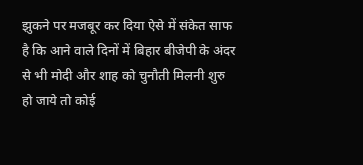झुकने पर मजबूर कर दिया ऐसे में संकेत साफ है कि आने वाले दिनों में बिहार बीजेपी के अंदर से भी मोदी और शाह को चुनौती मिलनी शुरु हो जाये तो कोई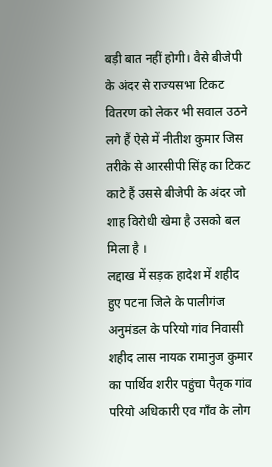बड़ी बात नहीं होगी। वैसे बीजेपी के अंदर से राज्यसभा टिकट वितरण को लेकर भी सवाल उठने लगे हैं ऐसे में नीतीश कुमार जिस तरीके से आरसीपी सिंह का टिकट काटे हैं उससे बीजेपी के अंदर जो शाह विरोधी खेमा है उसको बल मिला है ।
लद्दाख में सड़क हादेश में शहीद हुए पटना जिले के पालीगंज अनुमंडल के परियो गांव निवासी शहीद लास नायक रामानुज कुमार का पार्थिव शरीर पहुंचा पैतृक गांव परियो अधिकारी एव गाँव के लोग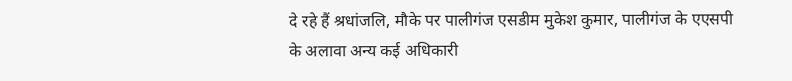दे रहे हैं श्रधांजलि, मौके पर पालीगंज एसडीम मुकेश कुमार, पालीगंज के एएसपी के अलावा अन्य कई अधिकारी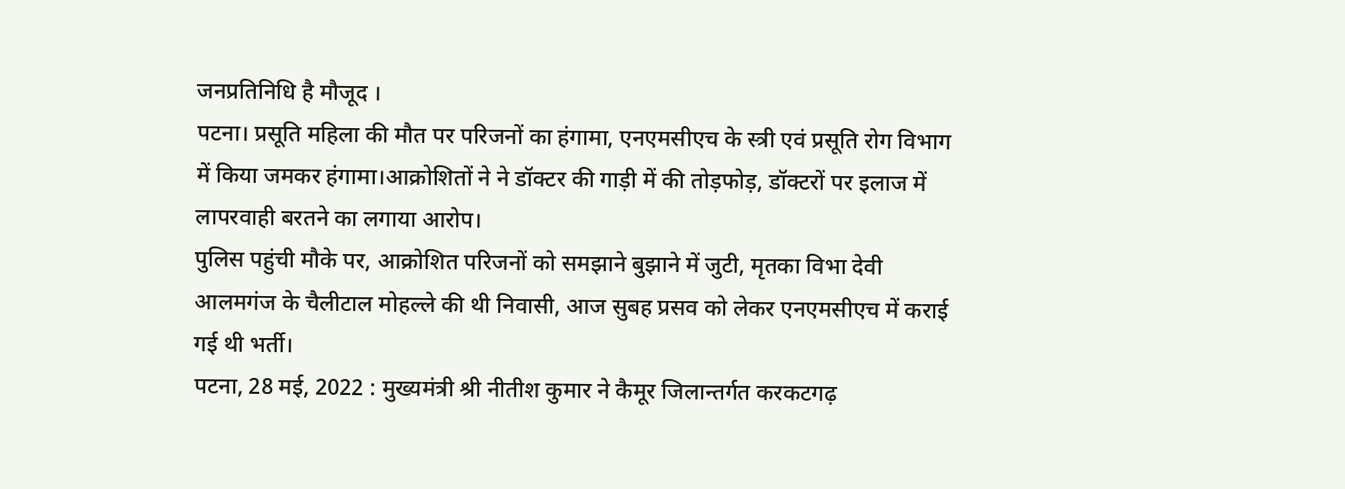जनप्रतिनिधि है मौजूद ।
पटना। प्रसूति महिला की मौत पर परिजनों का हंगामा, एनएमसीएच के स्त्री एवं प्रसूति रोग विभाग में किया जमकर हंगामा।आक्रोशितों ने ने डॉक्टर की गाड़ी में की तोड़फोड़, डॉक्टरों पर इलाज में लापरवाही बरतने का लगाया आरोप।
पुलिस पहुंची मौके पर, आक्रोशित परिजनों को समझाने बुझाने में जुटी, मृतका विभा देवी आलमगंज के चैलीटाल मोहल्ले की थी निवासी, आज सुबह प्रसव को लेकर एनएमसीएच में कराई गई थी भर्ती।
पटना, 28 मई, 2022 : मुख्यमंत्री श्री नीतीश कुमार ने कैमूर जिलान्तर्गत करकटगढ़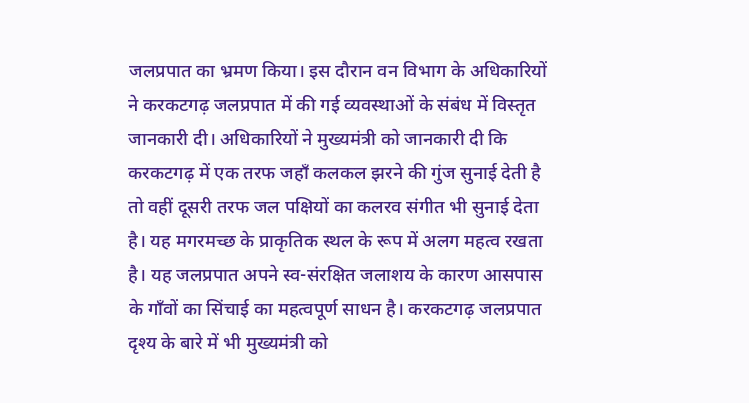जलप्रपात का भ्रमण किया। इस दौरान वन विभाग के अधिकारियों ने करकटगढ़ जलप्रपात में की गई व्यवस्थाओं के संबंध में विस्तृत जानकारी दी। अधिकारियों ने मुख्यमंत्री को जानकारी दी कि करकटगढ़ में एक तरफ जहाँ कलकल झरने की गुंज सुनाई देती है तो वहीं दूसरी तरफ जल पक्षियों का कलरव संगीत भी सुनाई देता है। यह मगरमच्छ के प्राकृतिक स्थल के रूप में अलग महत्व रखता है। यह जलप्रपात अपने स्व-संरक्षित जलाशय के कारण आसपास के गाँवों का सिंचाई का महत्वपूर्ण साधन है। करकटगढ़ जलप्रपात दृश्य के बारे में भी मुख्यमंत्री को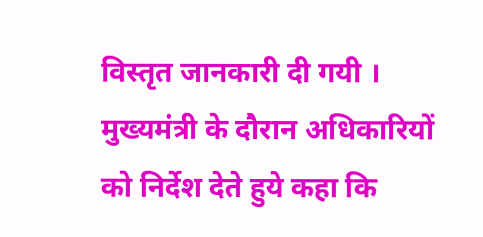विस्तृत जानकारी दी गयी ।
मुख्यमंत्री के दौरान अधिकारियों को निर्देश देते हुये कहा कि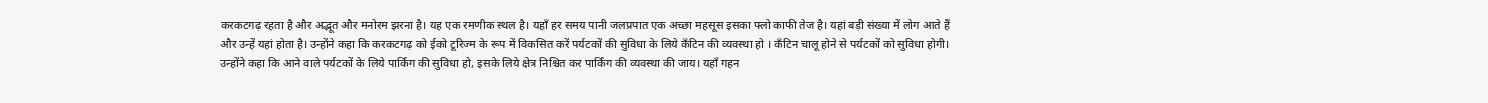करकटगढ़ रहता है और अद्भूत और मनोरम झरना है। यह एक रमणीक स्थल है। यहाँ हर समय पानी जलप्रपात एक अच्छा महसूस इसका फ्लो काफी तेज है। यहां बड़ी संख्या में लोग आते हैं और उन्हें यहां होता है। उन्होंने कहा कि करकटगढ़ को ईको टूरिज्म के रूप में विकसित करें पर्यटकों की सुविधा के लिये कँटिन की व्यवस्था हो । कँटिन चालू होने से पर्यटकों को सुविधा होगी। उन्होंने कहा कि आने वाले पर्यटकों के लिये पार्किंग की सुविधा हो, इसके लिये क्षेत्र निश्चित कर पार्किंग की व्यवस्था की जाय। यहाँ गहन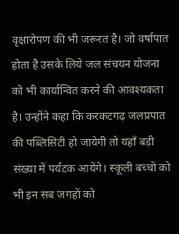वृक्षारोपण की भी जरूरत है। जो वर्षापात होता है उसके लिये जल संचयन योजना को भी कार्यान्वित करने की आवश्यकता है। उन्होंने कहा कि करकटगढ़ जलप्रपात की पब्लिसिटी हो जायेगी तो यहाँ बड़ी संख्या में पर्यटक आयेंगे। स्कूली बच्चों को भी इन सब जगहों को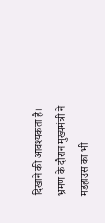दिखाने की आवश्यकता है।
भ्रमण के दौरान मुख्यमंत्री ने मडहाउस का भी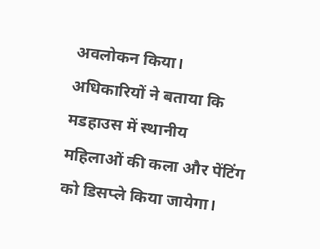अवलोकन किया। अधिकारियों ने बताया कि मडहाउस में स्थानीय महिलाओं की कला और पेंटिंग को डिसप्ले किया जायेगा।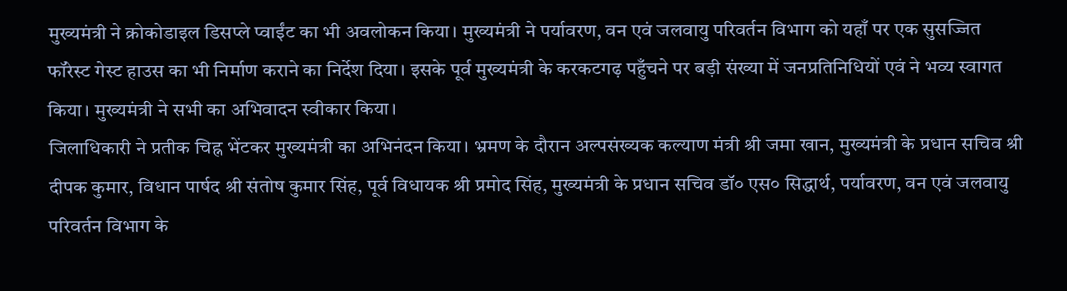मुख्यमंत्री ने क्रोकोडाइल डिसप्ले प्वाईंट का भी अवलोकन किया। मुख्यमंत्री ने पर्यावरण, वन एवं जलवायु परिवर्तन विभाग को यहाँ पर एक सुसज्जित फॉरेस्ट गेस्ट हाउस का भी निर्माण कराने का निर्देश दिया। इसके पूर्व मुख्यमंत्री के करकटगढ़ पहुँचने पर बड़ी संख्या में जनप्रतिनिधियों एवं ने भव्य स्वागत किया। मुख्यमंत्री ने सभी का अभिवादन स्वीकार किया।
जिलाधिकारी ने प्रतीक चिह्न भेंटकर मुख्यमंत्री का अभिनंदन किया। भ्रमण के दौरान अल्पसंख्यक कल्याण मंत्री श्री जमा खान, मुख्यमंत्री के प्रधान सचिव श्री दीपक कुमार, विधान पार्षद श्री संतोष कुमार सिंह, पूर्व विधायक श्री प्रमोद सिंह, मुख्यमंत्री के प्रधान सचिव डॉ० एस० सिद्धार्थ, पर्यावरण, वन एवं जलवायु परिवर्तन विभाग के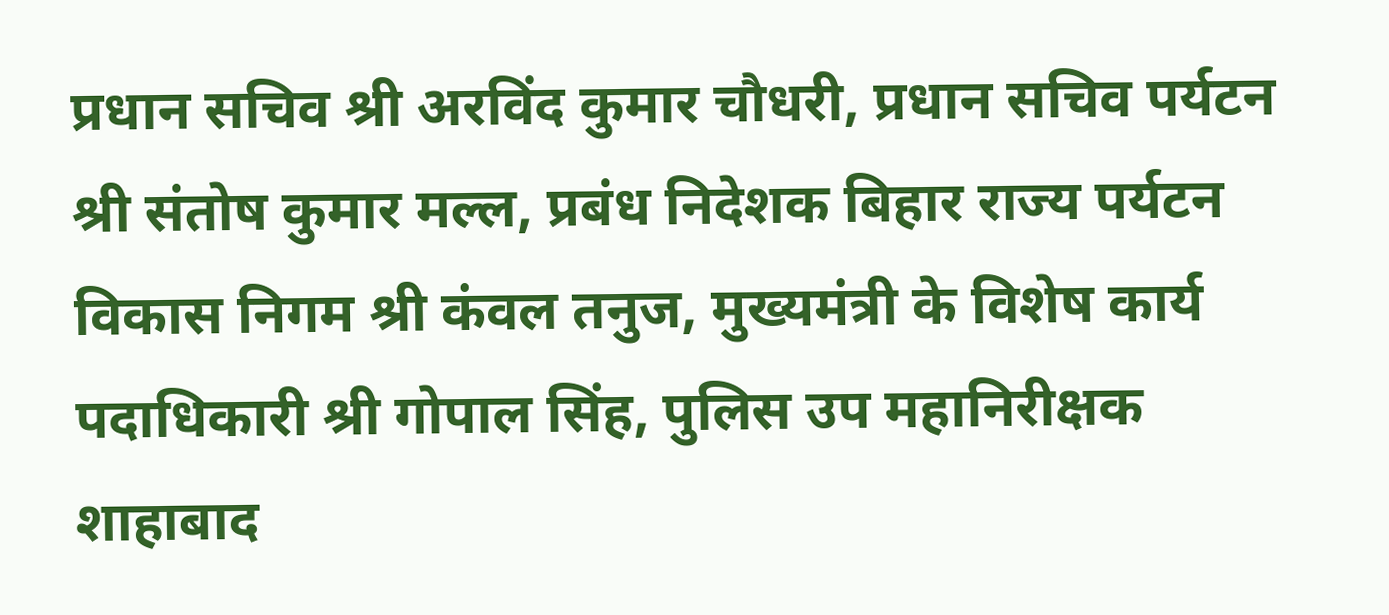प्रधान सचिव श्री अरविंद कुमार चौधरी, प्रधान सचिव पर्यटन श्री संतोष कुमार मल्ल, प्रबंध निदेशक बिहार राज्य पर्यटन विकास निगम श्री कंवल तनुज, मुख्यमंत्री के विशेष कार्य पदाधिकारी श्री गोपाल सिंह, पुलिस उप महानिरीक्षक शाहाबाद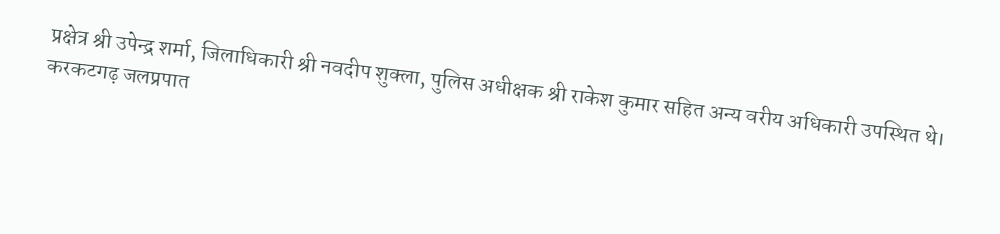प्रक्षेत्र श्री उपेन्द्र शर्मा, जिलाधिकारी श्री नवदीप शुक्ला, पुलिस अधीक्षक श्री राकेश कुमार सहित अन्य वरीय अधिकारी उपस्थित थे।
करकटगढ़ जलप्रपात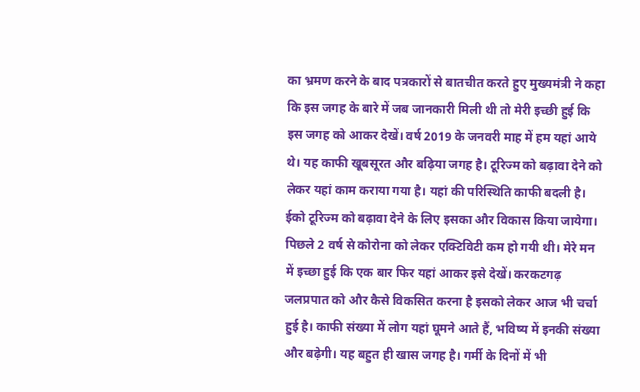का भ्रमण करने के बाद पत्रकारों से बातचीत करते हुए मुख्यमंत्री ने कहा कि इस जगह के बारे में जब जानकारी मिली थी तो मेरी इच्छी हुई कि इस जगह को आकर देखें। वर्ष 2019 के जनवरी माह में हम यहां आये थे। यह काफी खूबसूरत और बढ़िया जगह है। टूरिज्म को बढ़ावा देने को लेकर यहां काम कराया गया है। यहां की परिस्थिति काफी बदली है। ईको टूरिज्म को बढ़ावा देने के लिए इसका और विकास किया जायेगा। पिछले 2 वर्ष से कोरोना को लेकर एक्टिविटी कम हो गयी थी। मेरे मन में इच्छा हुई कि एक बार फिर यहां आकर इसे देखें। करकटगढ़ जलप्रपात को और कैसे विकसित करना है इसको लेकर आज भी चर्चा हुई है। काफी संख्या में लोग यहां घूमने आते हैं, भविष्य में इनकी संख्या और बढ़ेगी। यह बहुत ही खास जगह है। गर्मी के दिनों में भी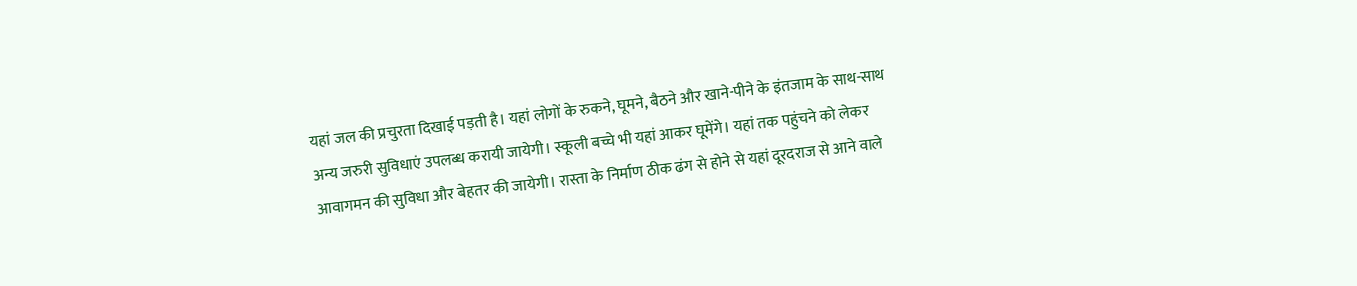यहां जल की प्रचुरता दिखाई पड़ती है। यहां लोगों के रुकने, घूमने, बैठने और खाने-पीने के इंतजाम के साथ-साथ अन्य जरुरी सुविधाएं उपलब्ध करायी जायेगी। स्कूली बच्चे भी यहां आकर घूमेंगे। यहां तक पहुंचने को लेकर आवागमन की सुविधा और बेहतर की जायेगी। रास्ता के निर्माण ठीक ढंग से होने से यहां दूरदराज से आने वाले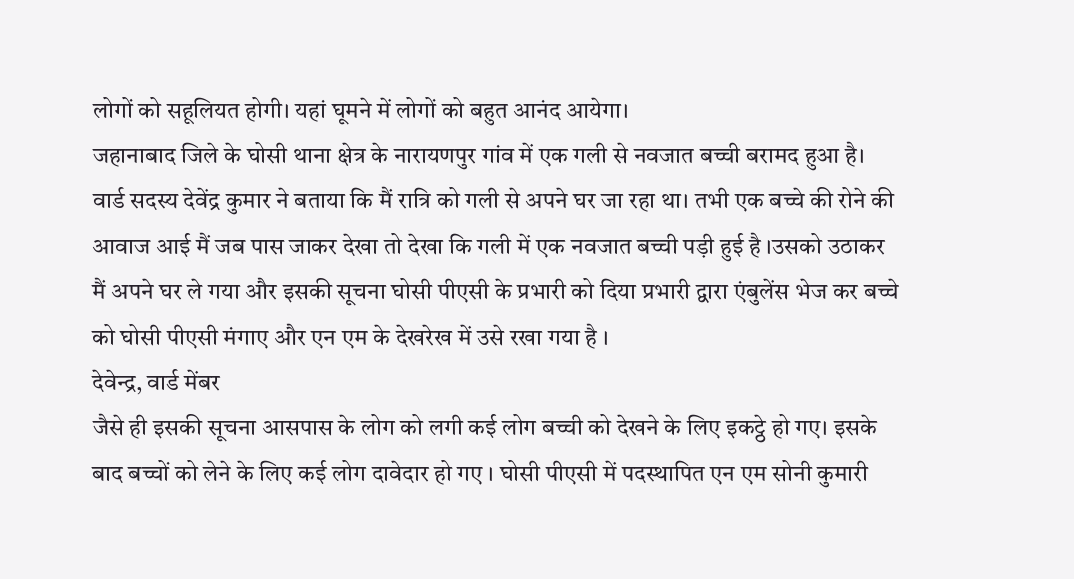लोगों को सहूलियत होगी। यहां घूमने में लोगों को बहुत आनंद आयेगा।
जहानाबाद जिले के घोसी थाना क्षेत्र के नारायणपुर गांव में एक गली से नवजात बच्ची बरामद हुआ है। वार्ड सदस्य देवेंद्र कुमार ने बताया कि मैं रात्रि को गली से अपने घर जा रहा था। तभी एक बच्चे की रोने की आवाज आई मैं जब पास जाकर देखा तो देखा कि गली में एक नवजात बच्ची पड़ी हुई है ।उसको उठाकर मैं अपने घर ले गया और इसकी सूचना घोसी पीएसी के प्रभारी को दिया प्रभारी द्वारा एंबुलेंस भेज कर बच्चे को घोसी पीएसी मंगाए और एन एम के देखरेख में उसे रखा गया है ।
देवेन्द्र, वार्ड मेंबर
जैसे ही इसकी सूचना आसपास के लोग को लगी कई लोग बच्ची को देखने के लिए इकट्ठे हो गए। इसके बाद बच्चों को लेने के लिए कई लोग दावेदार हो गए । घोसी पीएसी में पदस्थापित एन एम सोनी कुमारी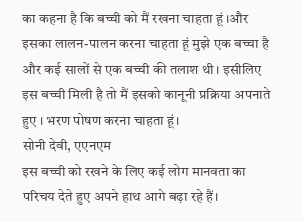का कहना है कि बच्ची को मैं रखना चाहता हूं ।और इसका लालन-पालन करना चाहता हूं मुझे एक बच्चा है और कई सालों से एक बच्ची की तलाश थी। इसीलिए इस बच्ची मिली है तो मैं इसको कानूनी प्रक्रिया अपनाते हुए । भरण पोषण करना चाहता हूं।
सोनी देवी, एएनएम
इस बच्ची को रखने के लिए कई लोग मानवता का परिचय देते हुए अपने हाथ आगे बढ़ा रहे हैं।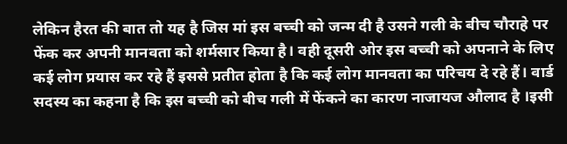लेकिन हैरत की बात तो यह है जिस मां इस बच्ची को जन्म दी है उसने गली के बीच चौराहे पर फेंक कर अपनी मानवता को शर्मसार किया है। वही दूसरी ओर इस बच्ची को अपनाने के लिए कई लोग प्रयास कर रहे हैं इससे प्रतीत होता है कि कई लोग मानवता का परिचय दे रहे हैं। वार्ड सदस्य का कहना है कि इस बच्ची को बीच गली में फेंकने का कारण नाजायज औलाद है ।इसी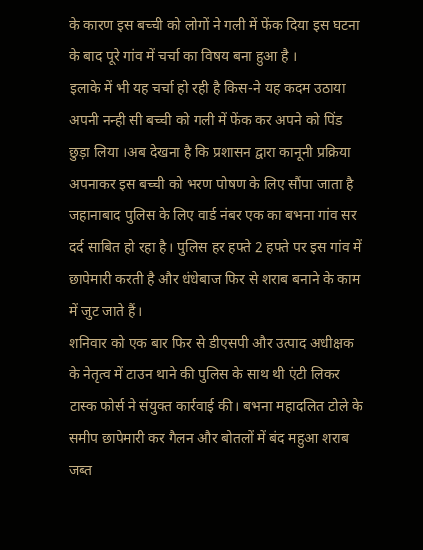के कारण इस बच्ची को लोगों ने गली में फेंक दिया इस घटना के बाद पूरे गांव में चर्चा का विषय बना हुआ है ।
इलाके में भी यह चर्चा हो रही है किस-ने यह कदम उठाया अपनी नन्ही सी बच्ची को गली में फेंक कर अपने को पिंड छुड़ा लिया ।अब देखना है कि प्रशासन द्वारा कानूनी प्रक्रिया अपनाकर इस बच्ची को भरण पोषण के लिए सौंपा जाता है
जहानाबाद पुलिस के लिए वार्ड नंबर एक का बभना गांव सर दर्द साबित हो रहा है। पुलिस हर हफ्ते 2 हफ्ते पर इस गांव में छापेमारी करती है और धंधेबाज फिर से शराब बनाने के काम में जुट जाते हैं।
शनिवार को एक बार फिर से डीएसपी और उत्पाद अधीक्षक के नेतृत्व में टाउन थाने की पुलिस के साथ थी एंटी लिकर टास्क फोर्स ने संयुक्त कार्रवाई की। बभना महादलित टोले के समीप छापेमारी कर गैलन और बोतलों में बंद महुआ शराब जब्त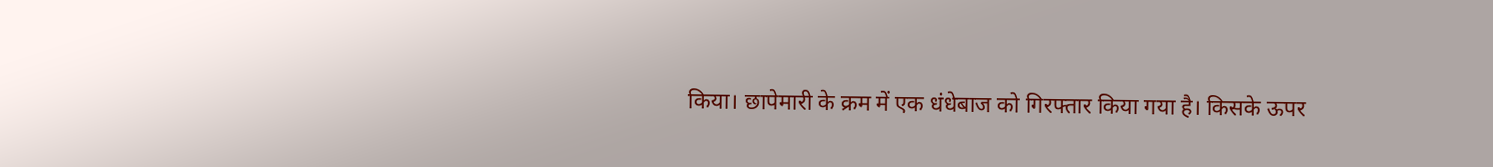किया। छापेमारी के क्रम में एक धंधेबाज को गिरफ्तार किया गया है। किसके ऊपर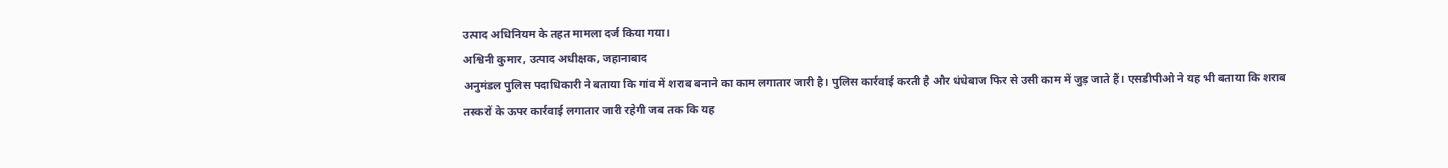उत्पाद अधिनियम के तहत मामला दर्ज किया गया।
अश्विनी कुमार, उत्पाद अधीक्षक, जहानाबाद
अनुमंडल पुलिस पदाधिकारी ने बताया कि गांव में शराब बनाने का काम लगातार जारी है। पुलिस कार्रवाई करती है और धंधेबाज फिर से उसी काम में जुड़ जाते हैं। एसडीपीओ ने यह भी बताया कि शराब तस्करों के ऊपर कार्रवाई लगातार जारी रहेगी जब तक कि यह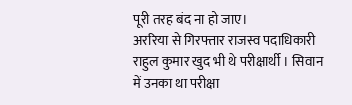पूरी तरह बंद ना हो जाए।
अररिया से गिरफ्तार राजस्व पदाधिकारी राहुल कुमार खुद भी थे परीक्षार्थी । सिवान में उनका था परीक्षा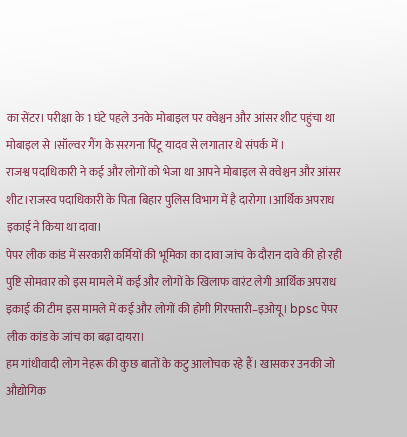का सेंटर। परीक्षा के 1 घंटे पहले उनके मोबाइल पर क्वेश्चन और आंसर शीट पहुंचा था मोबाइल से ।सॉल्वर गैंग के सरगना पिंटू यादव से लगातार थे संपर्क में ।
राजश्व पदाधिकारी ने कई और लोगों को भेजा था आपने मोबाइल से क्वेश्चन और आंसर शीट।राजस्व पदाधिकारी के पिता बिहार पुलिस विभाग में है दारोगा ।आर्थिक अपराध इकाई ने किया था दावा।
पेपर लीक कांड में सरकारी कर्मियों की भूमिका का दावा जांच के दौरान दावे की हो रही पुष्टि सोमवार को इस मामले में कई और लोगों के खिलाफ वारंट लेगी आर्थिक अपराध इकाई की टीम इस मामले में कई और लोगों की होगी गिरफ्तारी–इओयू। bpsc पेपर लीक कांड के जांच का बढ़ा दायरा।
हम गांधीवादी लोग नेहरू की कुछ बातों के कटु आलोचक रहे हैं। खासकर उनकी जो औद्योगिक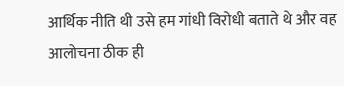आर्थिक नीति थी उसे हम गांधी विरोधी बताते थे और वह आलोचना ठीक ही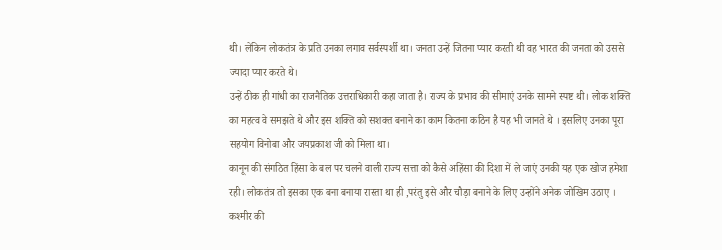थी। लेकिन लोकतंत्र के प्रति उनका लगाव सर्वस्पर्शी था। जनता उन्हें जितना प्यार करती थी वह भारत की जनता को उससे ज्यादा प्यार करते थे।
उन्हें ठीक ही गांधी का राजनैतिक उत्तराधिकारी कहा जाता है। राज्य के प्रभाव की सीमाएं उनके सामने स्पष्ट थी। लोक शक्ति का महत्व वे समझते थे और इस शक्ति को सशक्त बनाने का काम कितना कठिन है यह भी जानते थे । इसलिए उनका पूरा सहयोग विनोबा और जयप्रकाश जी को मिला था।
कानून की संगठित हिंसा के बल पर चलने वाली राज्य सत्ता को कैसे अहिंसा की दिशा में ले जाएं उनकी यह एक खोज हमेशा रही। लोकतंत्र तो इसका एक बना बनाया रास्ता था ही ,परंतु इसे और चौड़ा बनाने के लिए उन्होंने अनेक जोखिम उठाए । कश्मीर की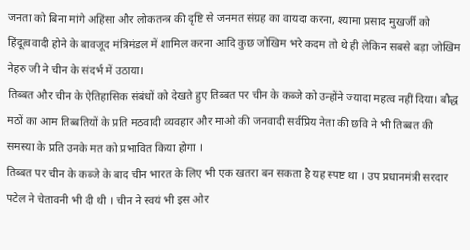जनता को बिना मांगे अहिंसा और लोकतन्त्र की दृष्टि से जनमत संग्रह का वायदा करना, श्यामा प्रसाद मुखर्जी को हिंदूत्ववादी होने के बावजूद मंत्रिमंडल में शामिल करना आदि कुछ जोखिम भरे कदम तो थे ही लेकिन सबसे बड़ा जोखिम नेहरु जी ने चीन के संदर्भ में उठाया।
तिब्बत और चीन के ऐतिहासिक संबंधों को देखते हुए तिब्बत पर चीन के कब्जे को उन्होंने ज्यादा महत्व नहीं दिया। बौद्ध मठों का आम तिब्बतियों के प्रति मठवादी व्यवहार और माओ की जनवादी सर्वप्रिय नेता की छवि ने भी तिब्बत की समस्या के प्रति उनके मत को प्रभावित किया होगा ।
तिब्बत पर चीन के कब्जे के बाद चीन भारत के लिए भी एक खतरा बन सकता है यह स्पष्ट था । उप प्रधानमंत्री सरदार पटेल ने चेतावनी भी दी थी । चीन ने स्वयं भी इस ओर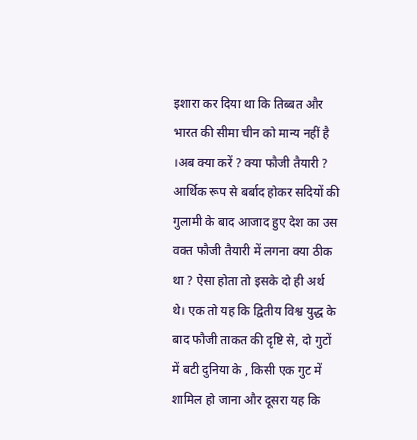इशारा कर दिया था कि तिब्बत और भारत की सीमा चीन को मान्य नहीं है ।अब क्या करें ? क्या फौजी तैयारी ?
आर्थिक रूप से बर्बाद होकर सदियों की गुलामी के बाद आजाद हुए देश का उस वक्त फौजी तैयारी में लगना क्या ठीक था ? ऐसा होता तो इसके दो ही अर्थ थे। एक तो यह कि द्वितीय विश्व युद्ध के बाद फौजी ताकत की दृष्टि से, दो गुटों में बटी दुनिया के , किसी एक गुट में शामिल हो जाना और दूसरा यह कि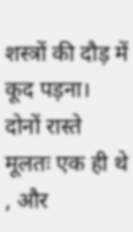शस्त्रों की दौड़ में कूद पड़ना। दोनों रास्ते मूलतः एक ही थे , और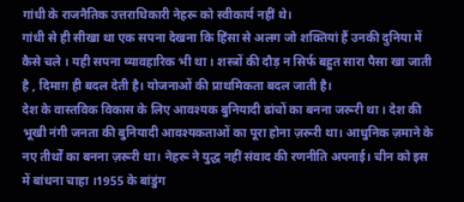गांधी के राजनैतिक उत्तराधिकारी नेहरू को स्वीकार्य नहीं थे।
गांधी से ही सीखा था एक सपना देखना कि हिंसा से अलग जो शक्तियां हैं उनकी दुनिया में कैसे चले । यही सपना व्यावहारिक भी था । शस्त्रों की दौड़ न सिर्फ बहुत सारा पैसा खा जाती है , दिमाग़ ही बदल देती है। योजनाओं की प्राथमिकता बदल जाती है।
देश के वास्तविक विकास के लिए आवश्यक बुनियादी ढांचों का बनना जरूरी था । देश की भूखी नंगी जनता की बुनियादी आवश्यकताओं का पूरा होना ज़रूरी था। आधुनिक ज़माने के नए तीर्थों का बनना ज़रूरी था। नेहरू ने युद्ध नहीं संवाद की रणनीति अपनाई। चीन को इस में बांधना चाहा ।1955 के बांडुंग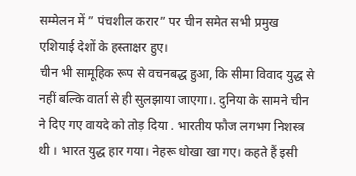सम्मेलन में ” पंचशील करार” पर चीन समेत सभी प्रमुख एशियाई देशों के हस्ताक्षर हुए।
चीन भी सामूहिक रूप से वचनबद्ध हुआ, कि सीमा विवाद युद्ध से नहीं बल्कि वार्ता से ही सुलझाया जाएगा।. दुनिया के सामने चीन ने दिए गए वायदे को तोड़ दिया . भारतीय फौज लगभग निशस्त्र थी । भारत युद्ध हार गया। नेहरू धोखा खा गए। कहते हैं इसी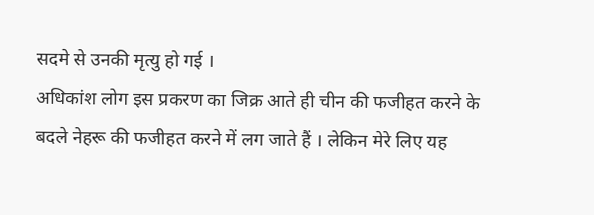सदमे से उनकी मृत्यु हो गई ।
अधिकांश लोग इस प्रकरण का जिक्र आते ही चीन की फजीहत करने के बदले नेहरू की फजीहत करने में लग जाते हैं । लेकिन मेरे लिए यह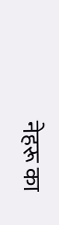नेहरू का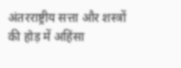अंतरराष्ट्रीय सत्ता और शस्त्रों की होड़ में अहिंसा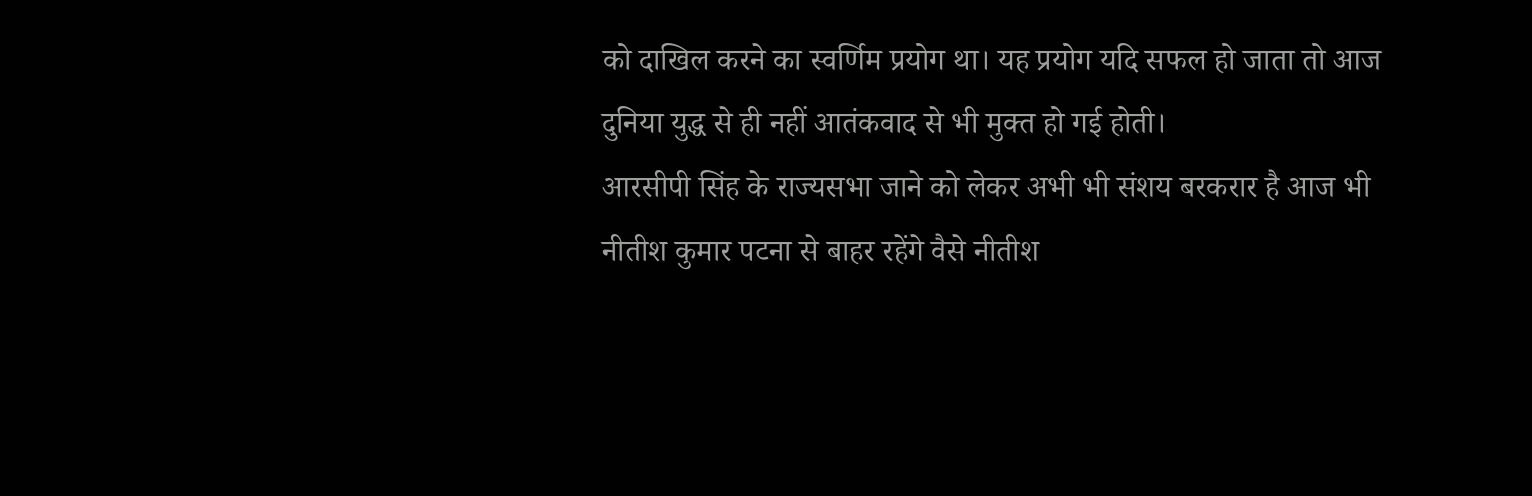को दाखिल करने का स्वर्णिम प्रयोग था। यह प्रयोग यदि सफल हो जाता तो आज दुनिया युद्ध से ही नहीं आतंकवाद से भी मुक्त हो गई होती।
आरसीपी सिंह के राज्यसभा जाने को लेकर अभी भी संशय बरकरार है आज भी नीतीश कुमार पटना से बाहर रहेंगे वैसे नीतीश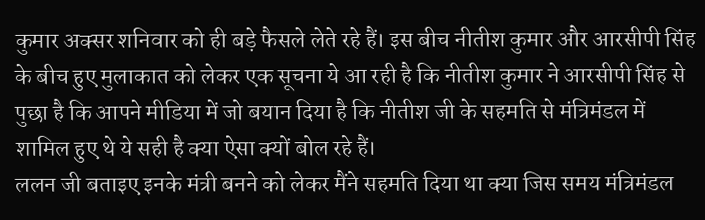कुमार अक्सर शनिवार को ही बड़े फैसले लेते रहे हैं। इस बीच नीतीश कुमार और आरसीपी सिंह के बीच हुए मुलाकात को लेकर एक सूचना ये आ रही है कि नीतीश कुमार ने आरसीपी सिंह से पुछा है कि आपने मीडिया में जो बयान दिया है कि नीतीश जी के सहमति से मंत्रिमंडल में शामिल हुए थे ये सही है क्या ऐसा क्यों बोल रहे हैं।
ललन जी बताइए इनके मंत्री बनने को लेकर मैंने सहमति दिया था क्या जिस समय मंत्रिमंडल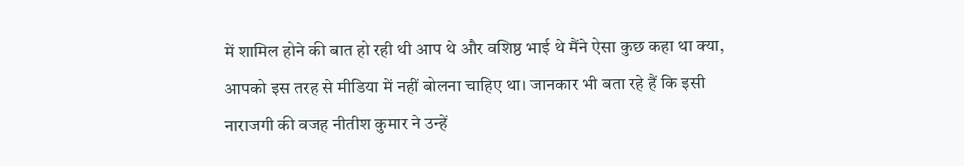में शामिल होने की बात हो रही थी आप थे और वशिष्ठ भाई थे मैंने ऐसा कुछ कहा था क्या, आपको इस तरह से मीडिया में नहीं बोलना चाहिए था। जानकार भी बता रहे हैं कि इसी नाराजगी की वजह नीतीश कुमार ने उन्हें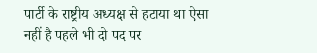पार्टी के राष्ट्रीय अध्यक्ष से हटाया था ऐसा नहीं है पहले भी दो पद पर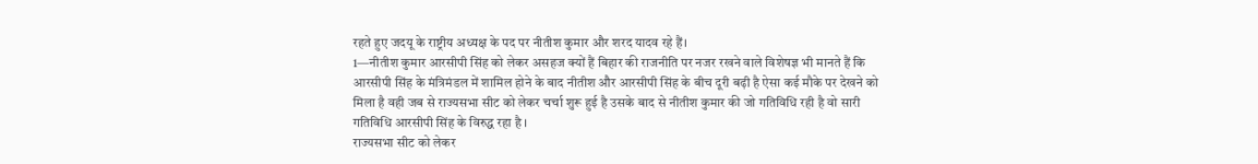रहते हुए जदयू के राष्ट्रीय अध्यक्ष के पद पर नीतीश कुमार और शरद यादव रहे हैं।
1—नीतीश कुमार आरसीपी सिंह को लेकर असहज क्यों हैं बिहार की राजनीति पर नजर रखने वाले विशेषज्ञ भी मानते हैं कि आरसीपी सिंह के मंत्रिमंडल में शामिल होने के बाद नीतीश और आरसीपी सिंह के बीच दूरी बढ़ी है ऐसा कई मौके पर देखने को मिला है वही जब से राज्यसभा सीट को लेकर चर्चा शुरू हुई है उसके बाद से नीतीश कुमार की जो गतिविधि रही है वो सारी गतिविधि आरसीपी सिंह के विरुद्ध रहा है ।
राज्यसभा सीट को लेकर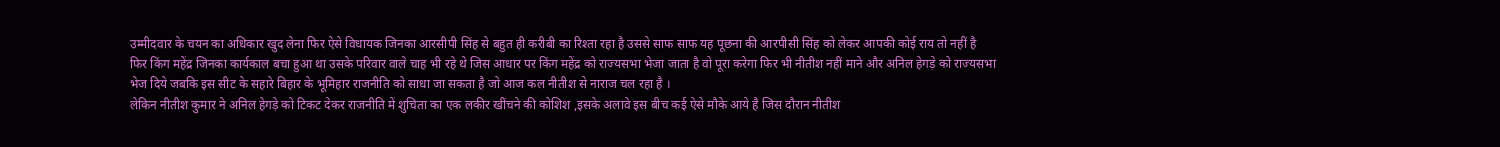उम्मीदवार के चयन का अधिकार खुद लेना फिर ऐसे विधायक जिनका आरसीपी सिंह से बहुत ही करीबी का रिश्ता रहा है उससे साफ साफ यह पूछना की आरपीसी सिंह को लेकर आपकी कोई राय तो नहीं है फिर किंग महेंद्र जिनका कार्यकाल बचा हुआ था उसके परिवार वाले चाह भी रहे थे जिस आधार पर किंग महेंद्र को राज्यसभा भेजा जाता है वो पूरा करेगा फिर भी नीतीश नहीं माने और अनिल हेगड़े को राज्यसभा भेज दिये जबकि इस सीट के सहारे बिहार के भूमिहार राजनीति को साधा जा सकता है जो आज कल नीतीश से नाराज चल रहा है ।
लेकिन नीतीश कुमार ने अनिल हेगड़े को टिकट देकर राजनीति में शुचिता का एक लकीर खींचने की कोशिश ,इसके अलावे इस बीच कई ऐसे मौके आये है जिस दौरान नीतीश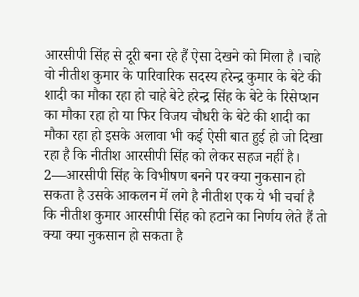आरसीपी सिंह से दूरी बना रहे हैं ऐसा देखने को मिला है ।चाहे वो नीतीश कुमार के पारिवारिक सदस्य हरेन्द्र कुमार के बेटे की शादी का मौका रहा हो चाहे बेटे हरेन्द्र सिंह के बेटे के रिसेप्शन का मौका रहा हो या फिर विजय चौधरी के बेटे की शादी का मौका रहा हो इसके अलावा भी कई ऐसी बात हुई हो जो दिखा रहा है कि नीतीश आरसीपी सिंह को लेकर सहज नहीं है।
2—आरसीपी सिंह के विभीषण बनने पर क्या नुकसान हो सकता है उसके आकलन में लगे है नीतीश एक ये भी चर्चा है कि नीतीश कुमार आरसीपी सिंह को हटाने का निर्णय लेते हैं तो क्या क्या नुकसान हो सकता है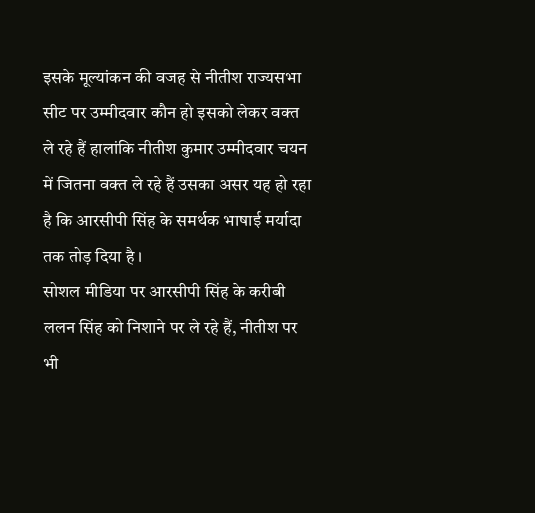इसके मूल्यांकन की वजह से नीतीश राज्यसभा सीट पर उम्मीदवार कौन हो इसको लेकर वक्त ले रहे हैं हालांकि नीतीश कुमार उम्मीदवार चयन में जितना वक्त ले रहे हैं उसका असर यह हो रहा है कि आरसीपी सिंह के समर्थक भाषाई मर्यादा तक तोड़ दिया है ।
सोशल मीडिया पर आरसीपी सिंह के करीबी ललन सिंह को निशाने पर ले रहे हैं, नीतीश पर भी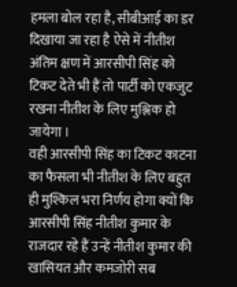हमला बोल रहा है, सीबीआई का डर दिखाया जा रहा है ऐसे में नीतीश अंतिम क्षण में आरसीपी सिंह को टिकट देते भी हैं तो पार्टी को एकजुट रखना नीतीश के लिए मुश्लिक हो जायेगा ।
वही आरसीपी सिंह का टिकट काटना का फैसला भी नीतीश के लिए बहुत ही मुश्किल भरा निर्णय होगा क्यों कि आरसीपी सिंह नीतीश कुमार के राजदार रहे हैं उन्हें नीतीश कुमार की खासियत और कमजोरी सब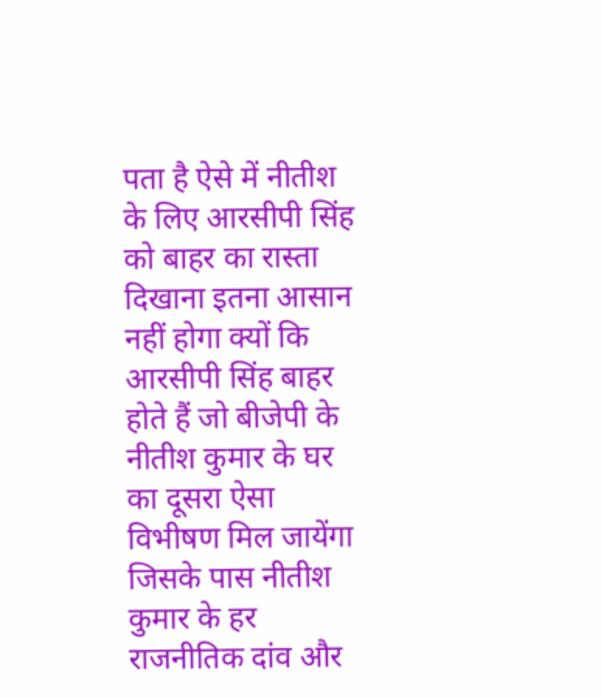पता है ऐसे में नीतीश के लिए आरसीपी सिंह को बाहर का रास्ता दिखाना इतना आसान नहीं होगा क्यों कि आरसीपी सिंह बाहर होते हैं जो बीजेपी के नीतीश कुमार के घर का दूसरा ऐसा विभीषण मिल जायेंगा जिसके पास नीतीश कुमार के हर राजनीतिक दांव और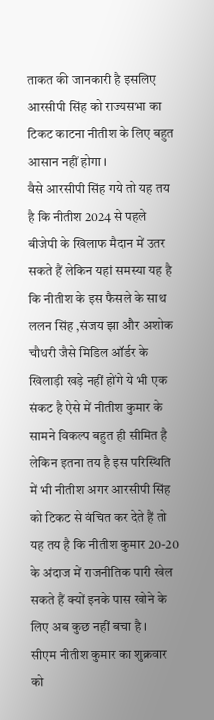ताकत की जानकारी है इसलिए आरसीपी सिंह को राज्यसभा का टिकट काटना नीतीश के लिए बहुत आसान नहीं होगा ।
वैसे आरसीपी सिंह गये तो यह तय है कि नीतीश 2024 से पहले बीजेपी के खिलाफ मैदान में उतर सकते हैं लेकिन यहां समस्या यह है कि नीतीश के इस फैसले के साथ ललन सिंह ,संजय झा और अशोक चौधरी जैसे मिडिल ऑर्डर के खिलाड़ी खड़े नहीं होंगे ये भी एक संकट है ऐसे में नीतीश कुमार के सामने विकल्प बहुत ही सीमित है लेकिन इतना तय है इस परिस्थिति में भी नीतीश अगर आरसीपी सिंह को टिकट से वंचित कर देते हैं तो यह तय है कि नीतीश कुमार 20-20 के अंदाज में राजनीतिक पारी खेल सकते हैं क्यों इनके पास खोने के लिए अब कुछ नहीं बचा है ।
सीएम नीतीश कुमार का शुक्रवार को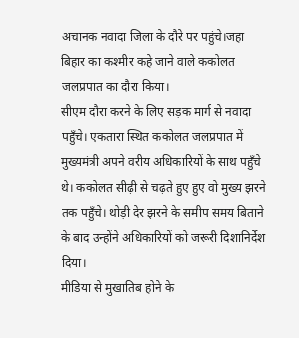अचानक नवादा जिला के दौरे पर पहुंचे।जहा बिहार का कश्मीर कहे जाने वाले ककोलत जलप्रपात का दौरा किया।
सीएम दौरा करने के लिए सड़क मार्ग से नवादा पहुँचे। एकतारा स्थित ककोलत जलप्रपात में मुख्यमंत्री अपने वरीय अधिकारियों के साथ पहुँचे थे। ककोलत सीढ़ी से चढ़ते हुए हुए वो मुख्य झरने तक पहुँचे। थोड़ी देर झरने के समीप समय बिताने के बाद उन्होंने अधिकारियों को जरूरी दिशानिर्देश दिया।
मीडिया से मुखातिब होने के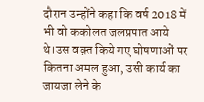दौरान उन्होंने कहा कि वर्ष 2018 में भी वो ककोलत जलप्रपात आये थे।उस वक़्त किये गए घोषणाओं पर कितना अमल हुआ, उसी कार्य का जायजा लेने के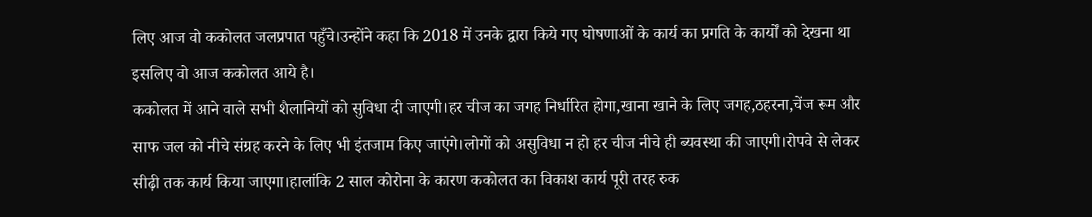लिए आज वो ककोलत जलप्रपात पहुँचे।उन्होंने कहा कि 2018 में उनके द्वारा किये गए घोषणाओं के कार्य का प्रगति के कार्यों को देखना था इसलिए वो आज ककोलत आये है।
ककोलत में आने वाले सभी शैलानियों को सुविधा दी जाएगी।हर चीज का जगह निर्धारित होगा,खाना खाने के लिए जगह,ठहरना,चेंज रूम और साफ जल को नीचे संग्रह करने के लिए भी इंतजाम किए जाएंगे।लोगों को असुविधा न हो हर चीज नीचे ही ब्यवस्था की जाएगी।रोपवे से लेकर सीढ़ी तक कार्य किया जाएगा।हालांकि 2 साल कोरोना के कारण ककोलत का विकाश कार्य पूरी तरह रुक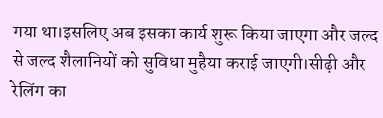गया था।इसलिए अब इसका कार्य शुरू किया जाएगा और जल्द से जल्द शैलानियों को सुविधा मुहैया कराई जाएगी।सीढ़ी और रेलिंग का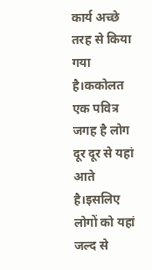कार्य अच्छे तरह से किया गया है।ककोलत एक पवित्र जगह है लोग दूर दूर से यहां आते है।इसलिए लोगों को यहां जल्द से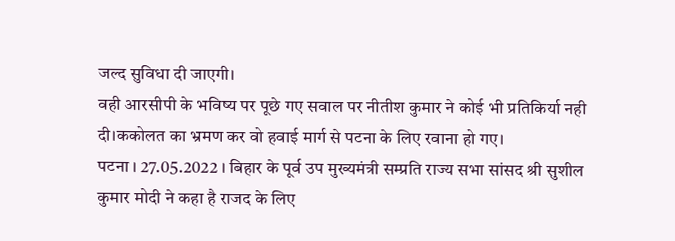जल्द सुविधा दी जाएगी।
वही आरसीपी के भविष्य पर पूछे गए सवाल पर नीतीश कुमार ने कोई भी प्रतिकिर्या नही दी।ककोलत का भ्रमण कर वो हवाई मार्ग से पटना के लिए रवाना हो गए।
पटना । 27.05.2022 । बिहार के पूर्व उप मुख्यमंत्री सम्प्रति राज्य सभा सांसद श्री सुशील कुमार मोदी ने कहा है राजद के लिए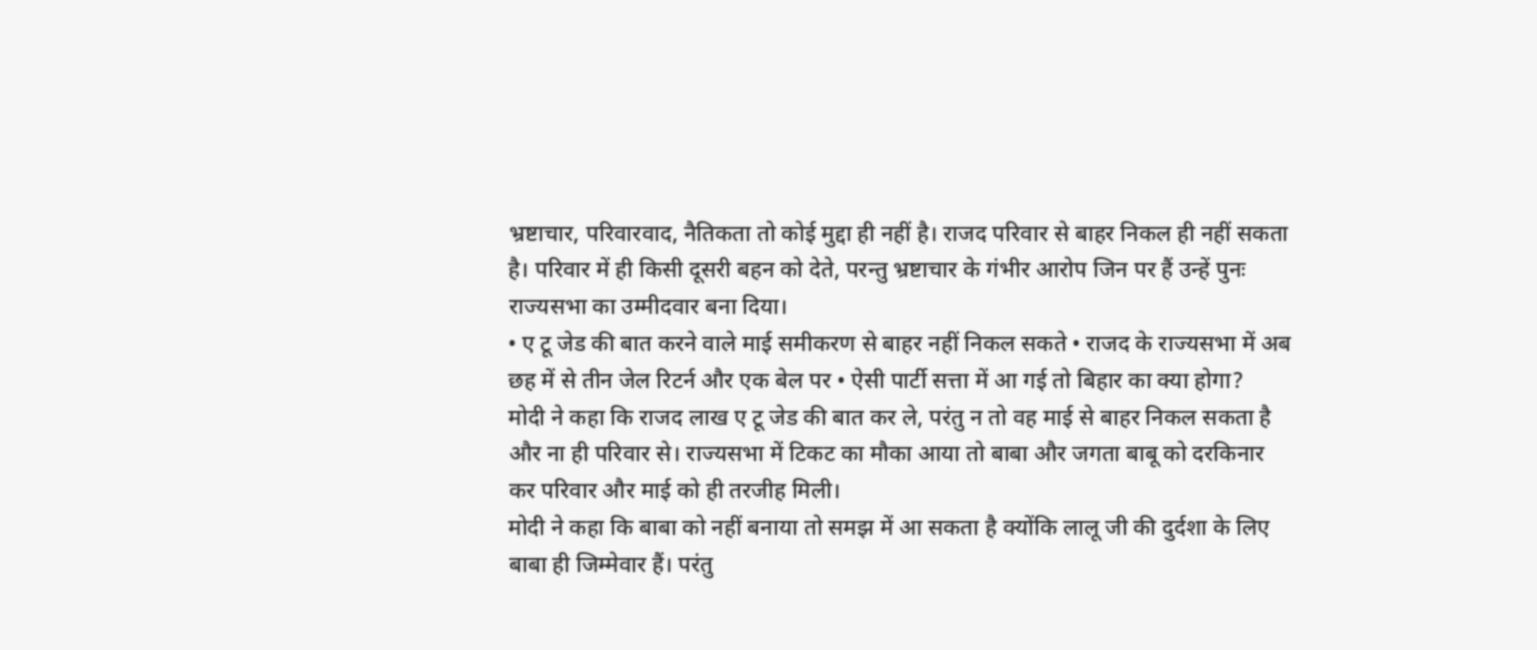भ्रष्टाचार, परिवारवाद, नैतिकता तो कोई मुद्दा ही नहीं है। राजद परिवार से बाहर निकल ही नहीं सकता है। परिवार में ही किसी दूसरी बहन को देते, परन्तु भ्रष्टाचार के गंभीर आरोप जिन पर हैं उन्हें पुनः राज्यसभा का उम्मीदवार बना दिया।
• ए टू जेड की बात करने वाले माई समीकरण से बाहर नहीं निकल सकते • राजद के राज्यसभा में अब छह में से तीन जेल रिटर्न और एक बेल पर • ऐसी पार्टी सत्ता में आ गई तो बिहार का क्या होगा?
मोदी ने कहा कि राजद लाख ए टू जेड की बात कर ले, परंतु न तो वह माई से बाहर निकल सकता है और ना ही परिवार से। राज्यसभा में टिकट का मौका आया तो बाबा और जगता बाबू को दरकिनार कर परिवार और माई को ही तरजीह मिली।
मोदी ने कहा कि बाबा को नहीं बनाया तो समझ में आ सकता है क्योंकि लालू जी की दुर्दशा के लिए बाबा ही जिम्मेवार हैं। परंतु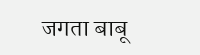जगता बाबू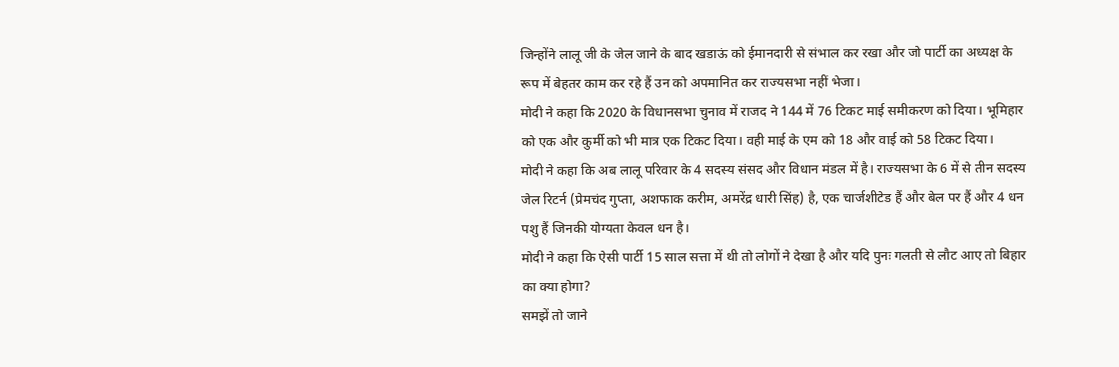जिन्होंने लालू जी के जेल जाने के बाद खडाऊं को ईमानदारी से संभाल कर रखा और जो पार्टी का अध्यक्ष के रूप में बेहतर काम कर रहे हैं उन को अपमानित कर राज्यसभा नहीं भेजा।
मोदी ने कहा कि 2020 के विधानसभा चुनाव में राजद ने 144 में 76 टिकट माई समीकरण को दिया। भूमिहार को एक और कुर्मी को भी मात्र एक टिकट दिया। वही माई के एम को 18 और वाई को 58 टिकट दिया।
मोदी ने कहा कि अब लालू परिवार के 4 सदस्य संसद और विधान मंडल में है। राज्यसभा के 6 में से तीन सदस्य जेल रिटर्न (प्रेमचंद गुप्ता, अशफाक करीम, अमरेंद्र धारी सिंह) है, एक चार्जशीटेड हैं और बेल पर हैं और 4 धन पशु हैं जिनकी योग्यता केवल धन है।
मोदी ने कहा कि ऐसी पार्टी 15 साल सत्ता में थी तो लोगों ने देखा है और यदि पुनः गलती से लौट आए तो बिहार का क्या होगा?
समझें तो जाने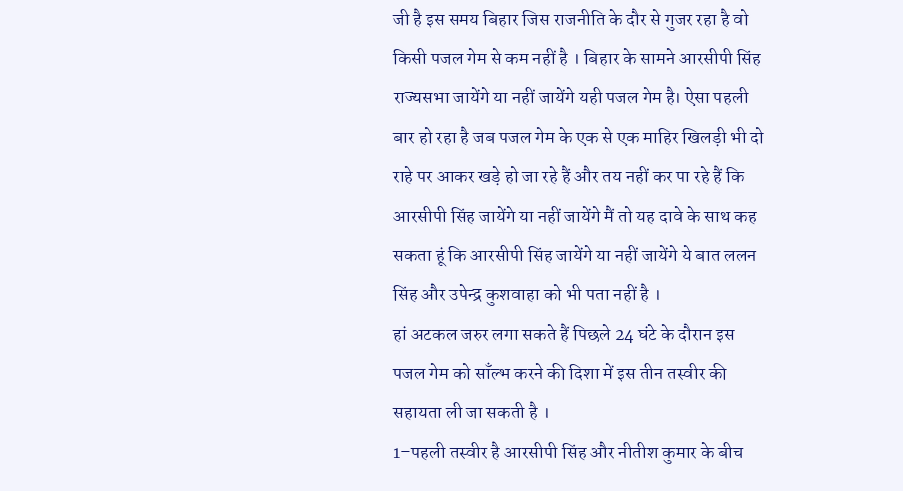जी है इस समय बिहार जिस राजनीति के दौर से गुजर रहा है वो किसी पजल गेम से कम नहीं है । बिहार के सामने आरसीपी सिंह राज्यसभा जायेंगे या नहीं जायेंगे यही पजल गेम है। ऐसा पहली बार हो रहा है जब पजल गेम के एक से एक माहिर खिलड़ी भी दो राहे पर आकर खड़े हो जा रहे हैं और तय नहीं कर पा रहे हैं कि आरसीपी सिंह जायेंगे या नहीं जायेंगे मैं तो यह दावे के साथ कह सकता हूं कि आरसीपी सिंह जायेंगे या नहीं जायेंगे ये बात ललन सिंह और उपेन्द्र कुशवाहा को भी पता नहीं है ।
हां अटकल जरुर लगा सकते हैं पिछले 24 घंटे के दौरान इस पजल गेम को साँल्भ करने की दिशा में इस तीन तस्वीर की सहायता ली जा सकती है ।
1–पहली तस्वीर है आरसीपी सिंह और नीतीश कुमार के बीच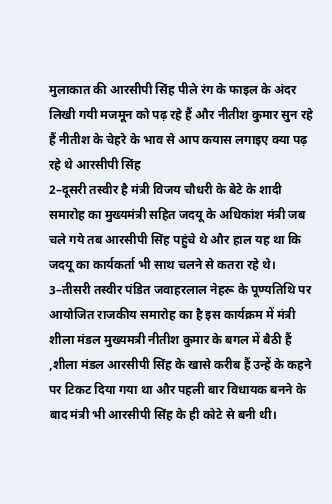मुलाकात की आरसीपी सिंह पीले रंग के फाइल के अंदर लिखी गयी मजमून को पढ़ रहे हैं और नीतीश कुमार सुन रहे हैं नीतीश के चेहरे के भाव से आप कयास लगाइए क्या पढ़ रहे थे आरसीपी सिंह
2–दूसरी तस्वीर है मंत्री विजय चौधरी के बेटे के शादी समारोह का मुख्यमंत्री सहित जदयू के अधिकांश मंत्री जब चले गये तब आरसीपी सिंह पहुंचे थे और हाल यह था कि जदयू का कार्यकर्ता भी साथ चलने से कतरा रहे थे।
3–तीसरी तस्वीर पंडित जवाहरलाल नेहरू के पूण्यतिथि पर आयोजित राजकीय समारोह का है इस कार्यक्रम में मंत्री शीला मंडल मुख्यमत्री नीतीश कुमार के बगल में बैठी हैं ,शीला मंडल आरसीपी सिंह के खासे करीब हैं उन्हें के कहने पर टिकट दिया गया था और पहली बार विधायक बनने के बाद मंत्री भी आरसीपी सिंह के ही कोटे से बनी थी।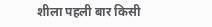शीला पहली बार किसी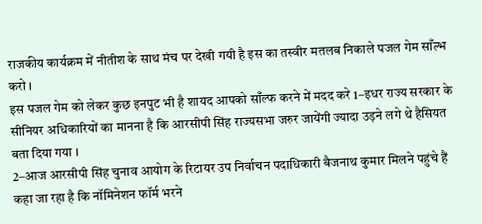राजकीय कार्यक्रम में नीतीश के साथ मंच पर देखी गयी है इस का तस्वीर मतलब निकाले पजल गेम साँल्भ करो ।
इस पजल गेम को लेकर कुछ इनपुट भी है शायद आपको साँल्फ करने में मदद करे 1–इधर राज्य सरकार के सीनियर अधिकारियों का मानना है कि आरसीपी सिंह राज्यसभा जरुर जायेंगी ज्यादा उड़ने लगे थे हैसियत बता दिया गया ।
2–आज आरसीपी सिंह चुनाव आयोग के रिटायर उप निर्वाचन पदाधिकारी बैजनाथ कुमार मिलने पहुंचे हैं कहा जा रहा है कि नॉमिनेशन फॉर्म भरने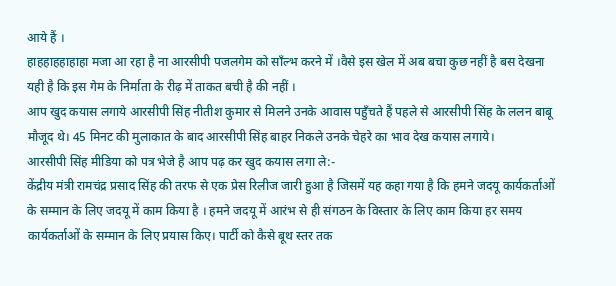आये हैं ।
हाहहाहहाहाहा मजा आ रहा है ना आरसीपी पजलगेम को साँल्भ करने में ।वैसे इस खेल में अब बचा कुछ नहीं है बस देखना यही है कि इस गेम के निर्माता के रीढ़ में ताकत बची है की नहीं ।
आप खुद कयास लगाये आरसीपी सिंह नीतीश कुमार से मिलने उनके आवास पहुँचते हैं पहले से आरसीपी सिंह के ललन बाबू मौजूद थे। 45 मिनट की मुलाकात के बाद आरसीपी सिंह बाहर निकले उनके चेहरे का भाव देख कयास लगाये।
आरसीपी सिंह मीडिया को पत्र भेजे है आप पढ़ कर खुद कयास लगा ले:-
केंद्रीय मंत्री रामचंद्र प्रसाद सिंह की तरफ से एक प्रेस रिलीज जारी हुआ है जिसमें यह कहा गया है कि हमने जदयू कार्यकर्ताओं के सम्मान के लिए जदयू में काम किया है । हमने जदयू में आरंभ से ही संगठन के विस्तार के लिए काम किया हर समय कार्यकर्ताओं के सम्मान के लिए प्रयास किए। पार्टी को कैसे बूथ स्तर तक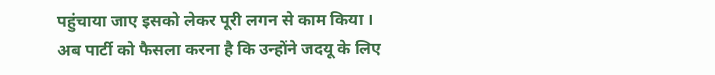पहुंचाया जाए इसको लेकर पूरी लगन से काम किया । अब पार्टी को फैसला करना है कि उन्होंने जदयू के लिए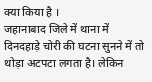क्या किया है ।
जहानाबाद जिले में थाना में दिनदहाड़े चोरी की घटना सुनने में तो थोड़ा अटपटा लगता है। लेकिन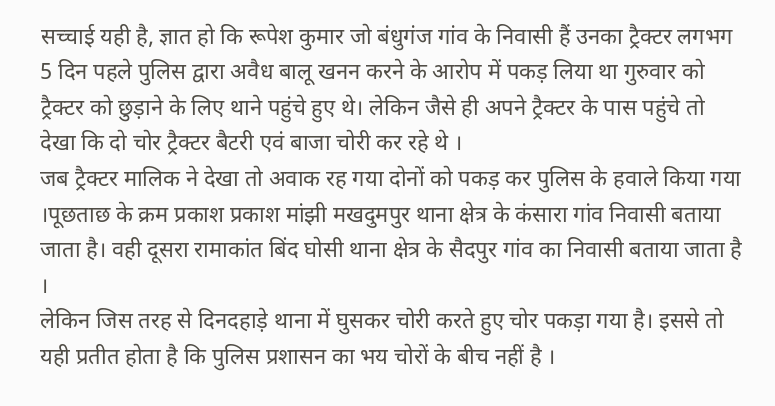सच्चाई यही है, ज्ञात हो कि रूपेश कुमार जो बंधुगंज गांव के निवासी हैं उनका ट्रैक्टर लगभग 5 दिन पहले पुलिस द्वारा अवैध बालू खनन करने के आरोप में पकड़ लिया था गुरुवार को ट्रैक्टर को छुड़ाने के लिए थाने पहुंचे हुए थे। लेकिन जैसे ही अपने ट्रैक्टर के पास पहुंचे तो देखा कि दो चोर ट्रैक्टर बैटरी एवं बाजा चोरी कर रहे थे ।
जब ट्रैक्टर मालिक ने देखा तो अवाक रह गया दोनों को पकड़ कर पुलिस के हवाले किया गया ।पूछताछ के क्रम प्रकाश प्रकाश मांझी मखदुमपुर थाना क्षेत्र के कंसारा गांव निवासी बताया जाता है। वही दूसरा रामाकांत बिंद घोसी थाना क्षेत्र के सैदपुर गांव का निवासी बताया जाता है ।
लेकिन जिस तरह से दिनदहाड़े थाना में घुसकर चोरी करते हुए चोर पकड़ा गया है। इससे तो यही प्रतीत होता है कि पुलिस प्रशासन का भय चोरों के बीच नहीं है ।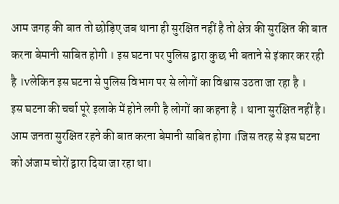आम जगह की बात तो छोड़िए जब थाना ही सुरक्षित नहीं है तो क्षेत्र की सुरक्षित की बात करना बेमानी साबित होगी । इस घटना पर पुलिस द्वारा कुछ भी बताने से इंकार कर रही है ।vलेकिन इस घटना से पुलिस विभाग पर से लोगों का विश्वास उठता जा रहा है ।
इस घटना की चर्चा पूरे इलाके में होने लगी है लोगों का कहना है । थाना सुरक्षित नहीं है। आम जनता सुरक्षित रहने की बात करना बेमानी साबित होगा ।जिस तरह से इस घटना को अंजाम चोरों द्वारा दिया जा रहा था।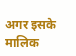अगर इसके मालिक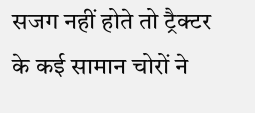सजग नहीं होते तो ट्रैक्टर के कई सामान चोरों ने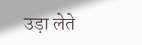उड़ा लेते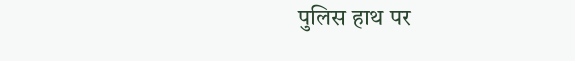पुलिस हाथ पर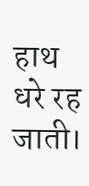हाथ धरे रह जाती।